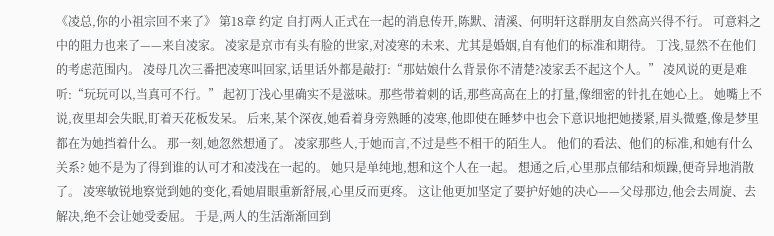《凌总,你的小祖宗回不来了》 第18章 约定 自打两人正式在一起的消息传开,陈默、清溪、何明轩这群朋友自然高兴得不行。 可意料之中的阻力也来了——来自凌家。 凌家是京市有头有脸的世家,对凌寒的未来、尤其是婚姻,自有他们的标准和期待。 丁浅,显然不在他们的考虑范围内。 凌母几次三番把凌寒叫回家,话里话外都是敲打:“那姑娘什么背景你不清楚?凌家丢不起这个人。” 凌风说的更是难听:“玩玩可以,当真可不行。” 起初丁浅心里确实不是滋味。那些带着刺的话,那些高高在上的打量,像细密的针扎在她心上。 她嘴上不说,夜里却会失眠,盯着天花板发呆。 后来,某个深夜,她看着身旁熟睡的凌寒,他即使在睡梦中也会下意识地把她搂紧,眉头微蹙,像是梦里都在为她挡着什么。 那一刻,她忽然想通了。 凌家那些人,于她而言,不过是些不相干的陌生人。 他们的看法、他们的标准,和她有什么关系? 她不是为了得到谁的认可才和凌浅在一起的。 她只是单纯地,想和这个人在一起。 想通之后,心里那点郁结和烦躁,便奇异地消散了。 凌寒敏锐地察觉到她的变化,看她眉眼重新舒展,心里反而更疼。 这让他更加坚定了要护好她的决心——父母那边,他会去周旋、去解决,绝不会让她受委屈。 于是,两人的生活渐渐回到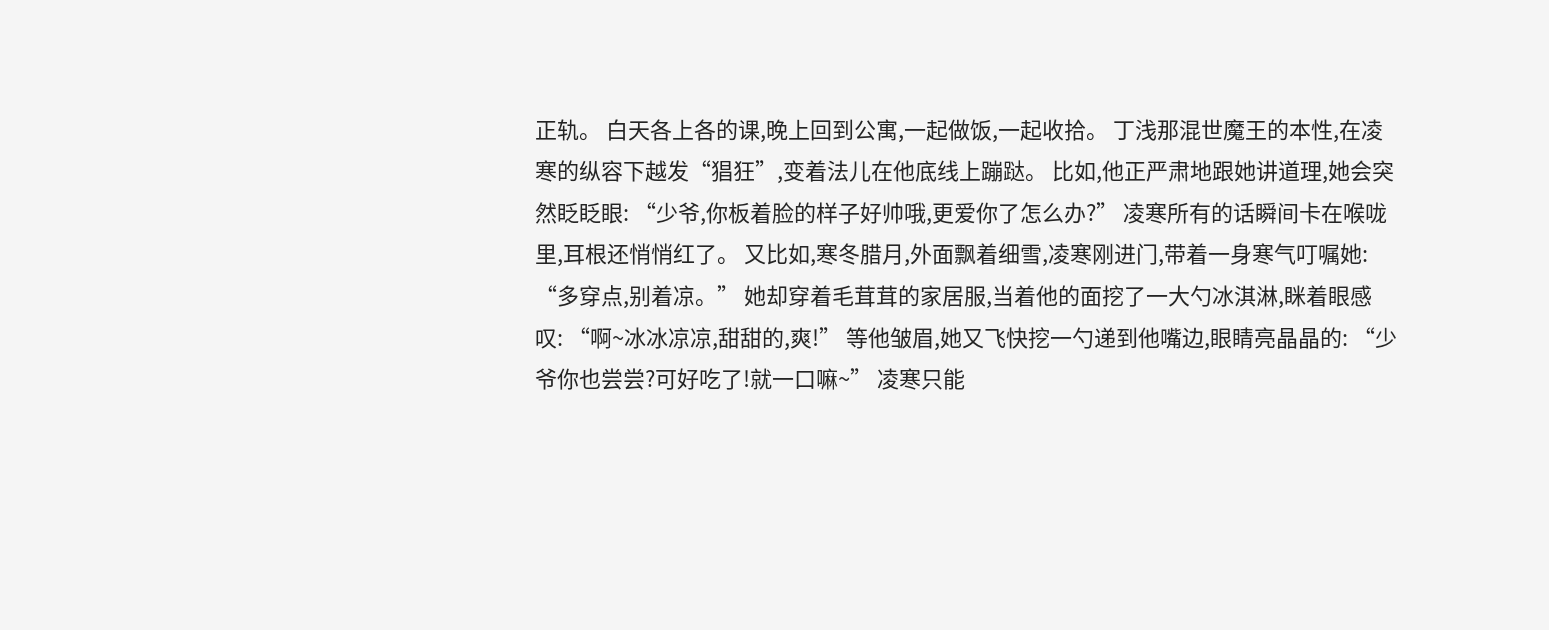正轨。 白天各上各的课,晚上回到公寓,一起做饭,一起收拾。 丁浅那混世魔王的本性,在凌寒的纵容下越发“猖狂”,变着法儿在他底线上蹦跶。 比如,他正严肃地跟她讲道理,她会突然眨眨眼: “少爷,你板着脸的样子好帅哦,更爱你了怎么办?” 凌寒所有的话瞬间卡在喉咙里,耳根还悄悄红了。 又比如,寒冬腊月,外面飘着细雪,凌寒刚进门,带着一身寒气叮嘱她: “多穿点,别着凉。” 她却穿着毛茸茸的家居服,当着他的面挖了一大勺冰淇淋,眯着眼感叹: “啊~冰冰凉凉,甜甜的,爽!” 等他皱眉,她又飞快挖一勺递到他嘴边,眼睛亮晶晶的: “少爷你也尝尝?可好吃了!就一口嘛~” 凌寒只能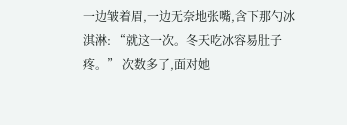一边皱着眉,一边无奈地张嘴,含下那勺冰淇淋: “就这一次。冬天吃冰容易肚子疼。” 次数多了,面对她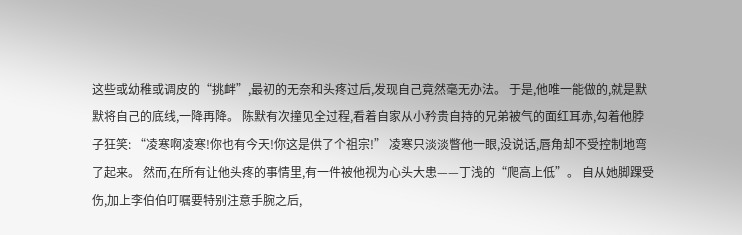这些或幼稚或调皮的“挑衅”,最初的无奈和头疼过后,发现自己竟然毫无办法。 于是,他唯一能做的,就是默默将自己的底线,一降再降。 陈默有次撞见全过程,看着自家从小矜贵自持的兄弟被气的面红耳赤,勾着他脖子狂笑: “凌寒啊凌寒!你也有今天!你这是供了个祖宗!” 凌寒只淡淡瞥他一眼,没说话,唇角却不受控制地弯了起来。 然而,在所有让他头疼的事情里,有一件被他视为心头大患——丁浅的“爬高上低”。 自从她脚踝受伤,加上李伯伯叮嘱要特别注意手腕之后,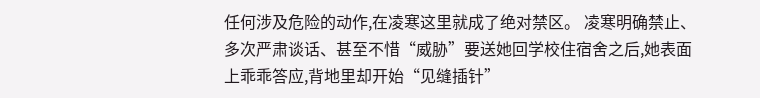任何涉及危险的动作,在凌寒这里就成了绝对禁区。 凌寒明确禁止、多次严肃谈话、甚至不惜“威胁”要送她回学校住宿舍之后,她表面上乖乖答应,背地里却开始“见缝插针”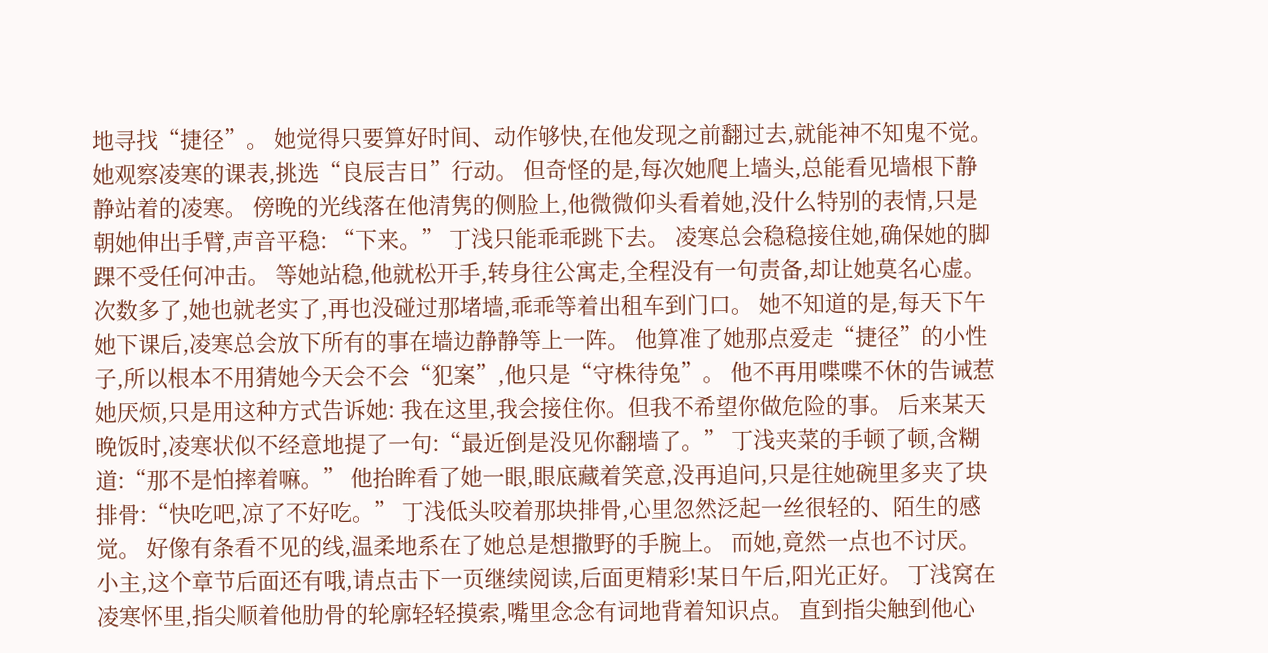地寻找“捷径”。 她觉得只要算好时间、动作够快,在他发现之前翻过去,就能神不知鬼不觉。 她观察凌寒的课表,挑选“良辰吉日”行动。 但奇怪的是,每次她爬上墙头,总能看见墙根下静静站着的凌寒。 傍晚的光线落在他清隽的侧脸上,他微微仰头看着她,没什么特别的表情,只是朝她伸出手臂,声音平稳: “下来。” 丁浅只能乖乖跳下去。 凌寒总会稳稳接住她,确保她的脚踝不受任何冲击。 等她站稳,他就松开手,转身往公寓走,全程没有一句责备,却让她莫名心虚。 次数多了,她也就老实了,再也没碰过那堵墙,乖乖等着出租车到门口。 她不知道的是,每天下午她下课后,凌寒总会放下所有的事在墙边静静等上一阵。 他算准了她那点爱走“捷径”的小性子,所以根本不用猜她今天会不会“犯案”,他只是“守株待兔”。 他不再用喋喋不休的告诫惹她厌烦,只是用这种方式告诉她: 我在这里,我会接住你。但我不希望你做危险的事。 后来某天晚饭时,凌寒状似不经意地提了一句:“最近倒是没见你翻墙了。” 丁浅夹菜的手顿了顿,含糊道:“那不是怕摔着嘛。” 他抬眸看了她一眼,眼底藏着笑意,没再追问,只是往她碗里多夹了块排骨:“快吃吧,凉了不好吃。” 丁浅低头咬着那块排骨,心里忽然泛起一丝很轻的、陌生的感觉。 好像有条看不见的线,温柔地系在了她总是想撒野的手腕上。 而她,竟然一点也不讨厌。 小主,这个章节后面还有哦,请点击下一页继续阅读,后面更精彩!某日午后,阳光正好。 丁浅窝在凌寒怀里,指尖顺着他肋骨的轮廓轻轻摸索,嘴里念念有词地背着知识点。 直到指尖触到他心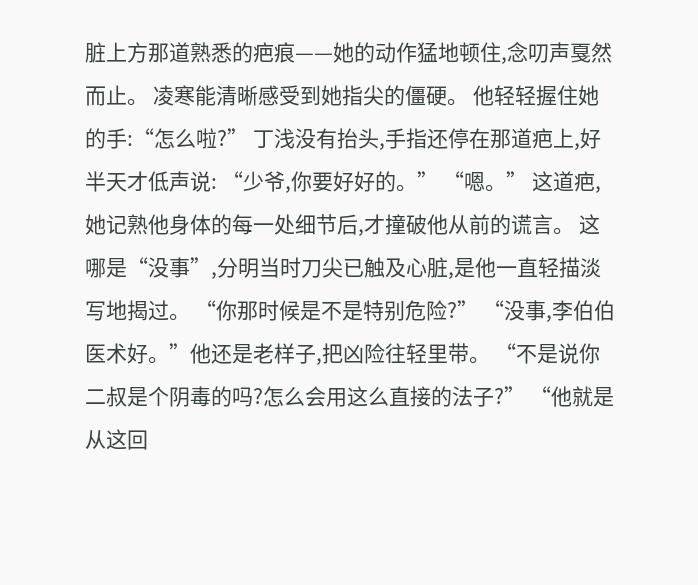脏上方那道熟悉的疤痕——她的动作猛地顿住,念叨声戛然而止。 凌寒能清晰感受到她指尖的僵硬。 他轻轻握住她的手:“怎么啦?” 丁浅没有抬头,手指还停在那道疤上,好半天才低声说: “少爷,你要好好的。” “嗯。” 这道疤,她记熟他身体的每一处细节后,才撞破他从前的谎言。 这哪是“没事”,分明当时刀尖已触及心脏,是他一直轻描淡写地揭过。 “你那时候是不是特别危险?” “没事,李伯伯医术好。”他还是老样子,把凶险往轻里带。 “不是说你二叔是个阴毒的吗?怎么会用这么直接的法子?” “他就是从这回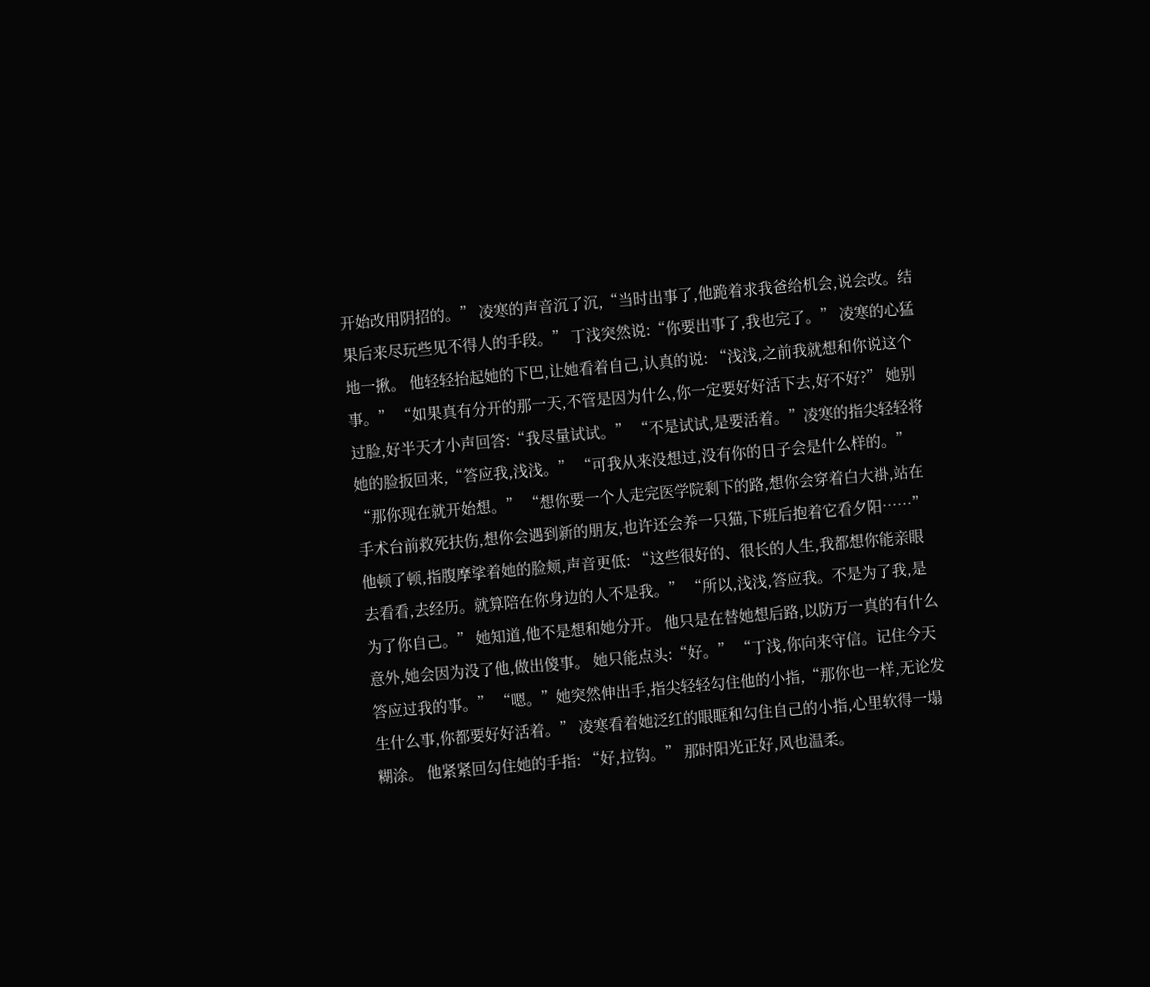开始改用阴招的。” 凌寒的声音沉了沉,“当时出事了,他跪着求我爸给机会,说会改。结果后来尽玩些见不得人的手段。” 丁浅突然说:“你要出事了,我也完了。” 凌寒的心猛地一揪。 他轻轻抬起她的下巴,让她看着自己,认真的说: “浅浅,之前我就想和你说这个事。” “如果真有分开的那一天,不管是因为什么,你一定要好好活下去,好不好?” 她别过脸,好半天才小声回答:“我尽量试试。” “不是试试,是要活着。”凌寒的指尖轻轻将她的脸扳回来,“答应我,浅浅。” “可我从来没想过,没有你的日子会是什么样的。” “那你现在就开始想。” “想你要一个人走完医学院剩下的路,想你会穿着白大褂,站在手术台前救死扶伤,想你会遇到新的朋友,也许还会养一只猫,下班后抱着它看夕阳……” 他顿了顿,指腹摩挲着她的脸颊,声音更低: “这些很好的、很长的人生,我都想你能亲眼去看看,去经历。就算陪在你身边的人不是我。” “所以,浅浅,答应我。不是为了我,是为了你自己。” 她知道,他不是想和她分开。 他只是在替她想后路,以防万一真的有什么意外,她会因为没了他,做出傻事。 她只能点头:“好。” “丁浅,你向来守信。记住今天答应过我的事。” “嗯。”她突然伸出手,指尖轻轻勾住他的小指,“那你也一样,无论发生什么事,你都要好好活着。” 凌寒看着她泛红的眼眶和勾住自己的小指,心里软得一塌糊涂。 他紧紧回勾住她的手指: “好,拉钩。” 那时阳光正好,风也温柔。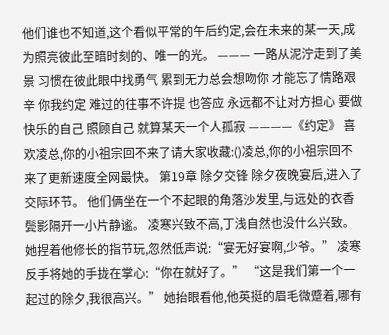他们谁也不知道,这个看似平常的午后约定,会在未来的某一天,成为照亮彼此至暗时刻的、唯一的光。 ——— 一路从泥泞走到了美景 习惯在彼此眼中找勇气 累到无力总会想吻你 才能忘了情路艰辛 你我约定 难过的往事不许提 也答应 永远都不让对方担心 要做快乐的自己 照顾自己 就算某天一个人孤寂 ————《约定》 喜欢凌总,你的小祖宗回不来了请大家收藏:()凌总,你的小祖宗回不来了更新速度全网最快。 第19章 除夕交锋 除夕夜晚宴后,进入了交际环节。 他们俩坐在一个不起眼的角落沙发里,与远处的衣香鬓影隔开一小片静谧。 凌寒兴致不高,丁浅自然也没什么兴致。 她捏着他修长的指节玩,忽然低声说:“宴无好宴啊,少爷。” 凌寒反手将她的手拢在掌心:“你在就好了。” “这是我们第一个一起过的除夕,我很高兴。” 她抬眼看他,他英挺的眉毛微蹙着,哪有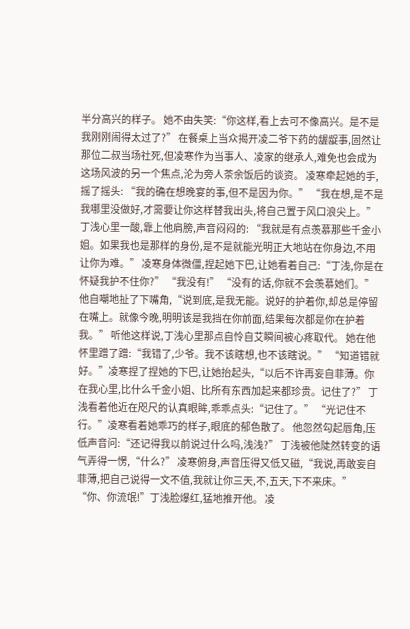半分高兴的样子。 她不由失笑:“你这样,看上去可不像高兴。是不是我刚刚闹得太过了?” 在餐桌上当众揭开凌二爷下药的龌龊事,固然让那位二叔当场社死,但凌寒作为当事人、凌家的继承人,难免也会成为这场风波的另一个焦点,沦为旁人茶余饭后的谈资。 凌寒牵起她的手,摇了摇头: “我的确在想晚宴的事,但不是因为你。” “我在想,是不是我哪里没做好,才需要让你这样替我出头,将自己置于风口浪尖上。” 丁浅心里一酸,靠上他肩膀,声音闷闷的: “我就是有点羡慕那些千金小姐。如果我也是那样的身份,是不是就能光明正大地站在你身边,不用让你为难。” 凌寒身体微僵,捏起她下巴,让她看着自己:“丁浅,你是在怀疑我护不住你?” “我没有!” “没有的话,你就不会羡慕她们。”他自嘲地扯了下嘴角,“说到底,是我无能。说好的护着你,却总是停留在嘴上。就像今晚,明明该是我挡在你前面,结果每次都是你在护着我。” 听他这样说,丁浅心里那点自怜自艾瞬间被心疼取代。 她在他怀里蹭了蹭:“我错了,少爷。我不该瞎想,也不该瞎说。” “知道错就好。”凌寒捏了捏她的下巴,让她抬起头,“以后不许再妄自菲薄。你在我心里,比什么千金小姐、比所有东西加起来都珍贵。记住了?” 丁浅看着他近在咫尺的认真眼眸,乖乖点头:“记住了。” “光记住不行。”凌寒看着她乖巧的样子,眼底的郁色散了。 他忽然勾起唇角,压低声音问:“还记得我以前说过什么吗,浅浅?” 丁浅被他陡然转变的语气弄得一愣,“什么?” 凌寒俯身,声音压得又低又磁,“我说,再敢妄自菲薄,把自己说得一文不值,我就让你三天,不,五天,下不来床。” “你、你流氓!”丁浅脸爆红,猛地推开他。 凌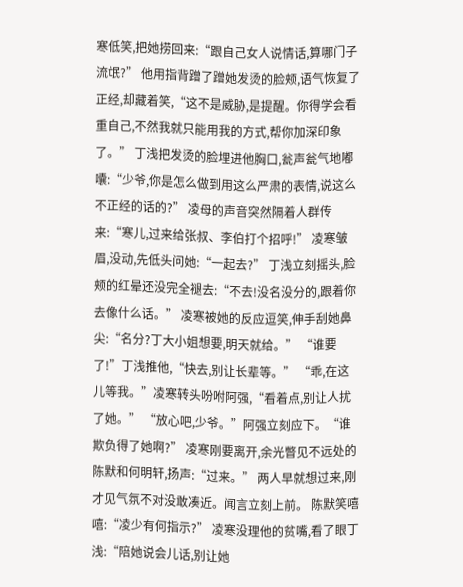寒低笑,把她捞回来:“跟自己女人说情话,算哪门子流氓?” 他用指背蹭了蹭她发烫的脸颊,语气恢复了正经,却藏着笑,“这不是威胁,是提醒。你得学会看重自己,不然我就只能用我的方式,帮你加深印象了。” 丁浅把发烫的脸埋进他胸口,瓮声瓮气地嘟囔:“少爷,你是怎么做到用这么严肃的表情,说这么不正经的话的?” 凌母的声音突然隔着人群传来:“寒儿,过来给张叔、李伯打个招呼!” 凌寒皱眉,没动,先低头问她:“一起去?” 丁浅立刻摇头,脸颊的红晕还没完全褪去:“不去!没名没分的,跟着你去像什么话。” 凌寒被她的反应逗笑,伸手刮她鼻尖:“名分?丁大小姐想要,明天就给。” “谁要了!”丁浅推他,“快去,别让长辈等。” “乖,在这儿等我。”凌寒转头吩咐阿强,“看着点,别让人扰了她。” “放心吧,少爷。”阿强立刻应下。“谁欺负得了她啊?” 凌寒刚要离开,余光瞥见不远处的陈默和何明轩,扬声:“过来。” 两人早就想过来,刚才见气氛不对没敢凑近。闻言立刻上前。 陈默笑嘻嘻:“凌少有何指示?” 凌寒没理他的贫嘴,看了眼丁浅:“陪她说会儿话,别让她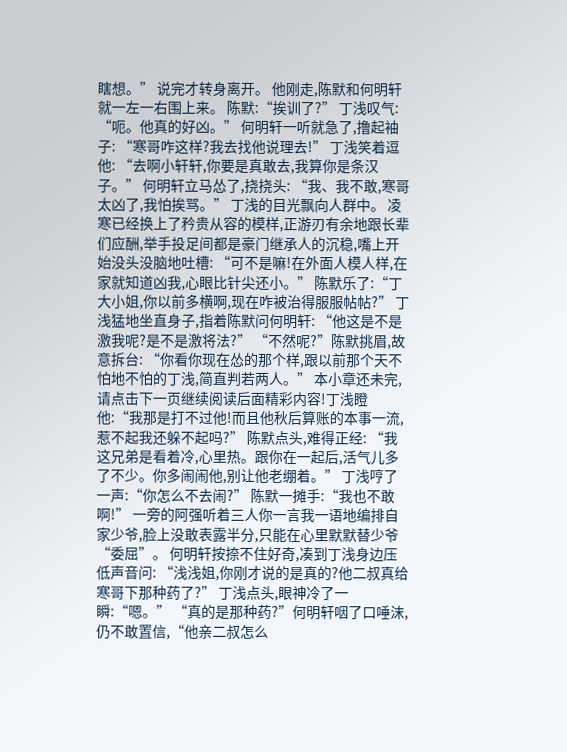瞎想。” 说完才转身离开。 他刚走,陈默和何明轩就一左一右围上来。 陈默:“挨训了?” 丁浅叹气: “呃。他真的好凶。” 何明轩一听就急了,撸起袖子: “寒哥咋这样?我去找他说理去!” 丁浅笑着逗他: “去啊小轩轩,你要是真敢去,我算你是条汉子。” 何明轩立马怂了,挠挠头: “我、我不敢,寒哥太凶了,我怕挨骂。” 丁浅的目光飘向人群中。 凌寒已经换上了矜贵从容的模样,正游刃有余地跟长辈们应酬,举手投足间都是豪门继承人的沉稳,嘴上开始没头没脑地吐槽: “可不是嘛!在外面人模人样,在家就知道凶我,心眼比针尖还小。” 陈默乐了:“丁大小姐,你以前多横啊,现在咋被治得服服帖帖?” 丁浅猛地坐直身子,指着陈默问何明轩: “他这是不是激我呢?是不是激将法?” “不然呢?”陈默挑眉,故意拆台: “你看你现在怂的那个样,跟以前那个天不怕地不怕的丁浅,简直判若两人。” 本小章还未完,请点击下一页继续阅读后面精彩内容!丁浅瞪他:“我那是打不过他!而且他秋后算账的本事一流,惹不起我还躲不起吗?” 陈默点头,难得正经: “我这兄弟是看着冷,心里热。跟你在一起后,活气儿多了不少。你多闹闹他,别让他老绷着。” 丁浅哼了一声:“你怎么不去闹?” 陈默一摊手:“我也不敢啊!” 一旁的阿强听着三人你一言我一语地编排自家少爷,脸上没敢表露半分,只能在心里默默替少爷“委屈”。 何明轩按捺不住好奇,凑到丁浅身边压低声音问: “浅浅姐,你刚才说的是真的?他二叔真给寒哥下那种药了?” 丁浅点头,眼神冷了一瞬:“嗯。” “真的是那种药?”何明轩咽了口唾沫,仍不敢置信,“他亲二叔怎么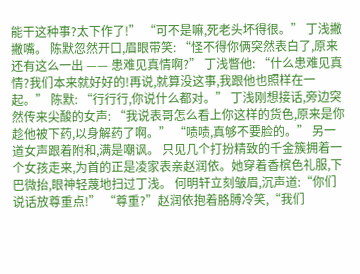能干这种事?太下作了!” “可不是嘛,死老头坏得很。” 丁浅撇撇嘴。 陈默忽然开口,眉眼带笑: “怪不得你俩突然表白了,原来还有这么一出 —— 患难见真情啊?” 丁浅瞥他: “什么患难见真情?我们本来就好好的!再说,就算没这事,我跟他也照样在一起。” 陈默: “行行行,你说什么都对。” 丁浅刚想接话,旁边突然传来尖酸的女声: “我说表哥怎么看上你这样的货色,原来是你趁他被下药,以身解药了啊。” “啧啧,真够不要脸的。” 另一道女声跟着附和,满是嘲讽。 只见几个打扮精致的千金簇拥着一个女孩走来,为首的正是凌家表亲赵润依。她穿着香槟色礼服,下巴微抬,眼神轻蔑地扫过丁浅。 何明轩立刻皱眉,沉声道:“你们说话放尊重点!” “尊重?”赵润依抱着胳膊冷笑,“我们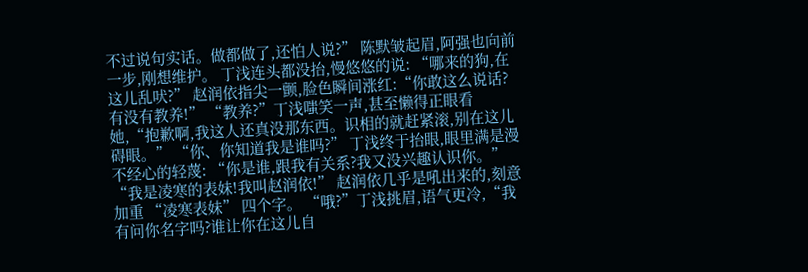不过说句实话。做都做了,还怕人说?” 陈默皱起眉,阿强也向前一步,刚想维护。 丁浅连头都没抬,慢悠悠的说: “哪来的狗,在这儿乱吠?” 赵润依指尖一颤,脸色瞬间涨红:“你敢这么说话?有没有教养!” “教养?”丁浅嗤笑一声,甚至懒得正眼看她,“抱歉啊,我这人还真没那东西。识相的就赶紧滚,别在这儿碍眼。” “你、你知道我是谁吗?” 丁浅终于抬眼,眼里满是漫不经心的轻蔑: “你是谁,跟我有关系?我又没兴趣认识你。” “我是凌寒的表妹!我叫赵润依!” 赵润依几乎是吼出来的,刻意加重 “凌寒表妹” 四个字。 “哦?”丁浅挑眉,语气更冷,“我有问你名字吗?谁让你在这儿自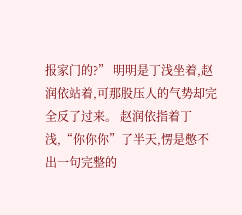报家门的?” 明明是丁浅坐着,赵润依站着,可那股压人的气势却完全反了过来。 赵润依指着丁浅,“你你你”了半天,愣是憋不出一句完整的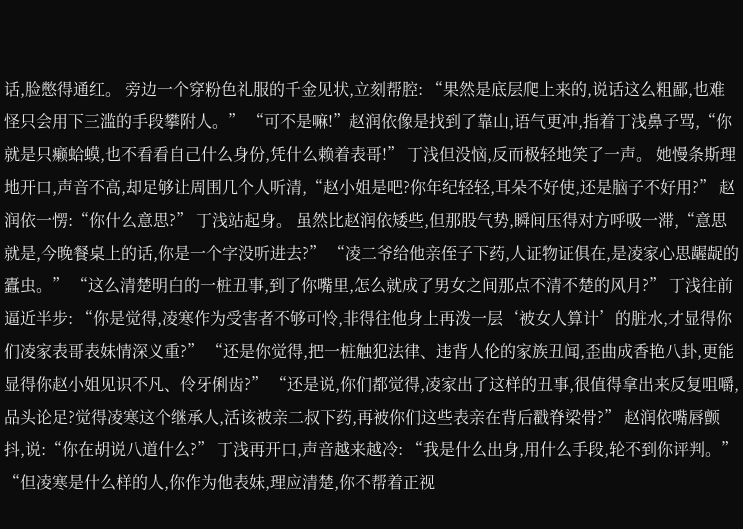话,脸憋得通红。 旁边一个穿粉色礼服的千金见状,立刻帮腔: “果然是底层爬上来的,说话这么粗鄙,也难怪只会用下三滥的手段攀附人。” “可不是嘛!”赵润依像是找到了靠山,语气更冲,指着丁浅鼻子骂,“你就是只癞蛤蟆,也不看看自己什么身份,凭什么赖着表哥!” 丁浅但没恼,反而极轻地笑了一声。 她慢条斯理地开口,声音不高,却足够让周围几个人听清,“赵小姐是吧?你年纪轻轻,耳朵不好使,还是脑子不好用?” 赵润依一愣:“你什么意思?” 丁浅站起身。 虽然比赵润依矮些,但那股气势,瞬间压得对方呼吸一滞,“意思就是,今晚餐桌上的话,你是一个字没听进去?” “凌二爷给他亲侄子下药,人证物证俱在,是凌家心思龌龊的蠹虫。” “这么清楚明白的一桩丑事,到了你嘴里,怎么就成了男女之间那点不清不楚的风月?” 丁浅往前逼近半步: “你是觉得,凌寒作为受害者不够可怜,非得往他身上再泼一层‘被女人算计’的脏水,才显得你们凌家表哥表妹情深义重?” “还是你觉得,把一桩触犯法律、违背人伦的家族丑闻,歪曲成香艳八卦,更能显得你赵小姐见识不凡、伶牙俐齿?” “还是说,你们都觉得,凌家出了这样的丑事,很值得拿出来反复咀嚼,品头论足?觉得凌寒这个继承人,活该被亲二叔下药,再被你们这些表亲在背后戳脊梁骨?” 赵润依嘴唇颤抖,说:“你在胡说八道什么?” 丁浅再开口,声音越来越冷: “我是什么出身,用什么手段,轮不到你评判。” “但凌寒是什么样的人,你作为他表妹,理应清楚,你不帮着正视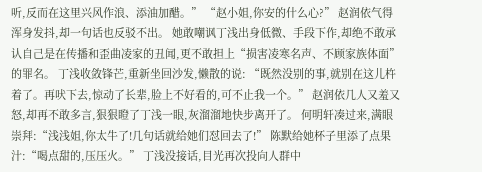听,反而在这里兴风作浪、添油加醋。” “赵小姐,你安的什么心?” 赵润依气得浑身发抖,却一句话也反驳不出。 她敢嘲讽丁浅出身低微、手段下作,却绝不敢承认自己是在传播和歪曲凌家的丑闻,更不敢担上“损害凌寒名声、不顾家族体面”的罪名。 丁浅收敛锋芒,重新坐回沙发,懒散的说: “既然没别的事,就别在这儿杵着了。再吠下去,惊动了长辈,脸上不好看的,可不止我一个。” 赵润依几人又羞又怒,却再不敢多言,狠狠瞪了丁浅一眼,灰溜溜地快步离开了。 何明轩凑过来,满眼崇拜:“浅浅姐,你太牛了!几句话就给她们怼回去了!” 陈默给她杯子里添了点果汁:“喝点甜的,压压火。” 丁浅没接话,目光再次投向人群中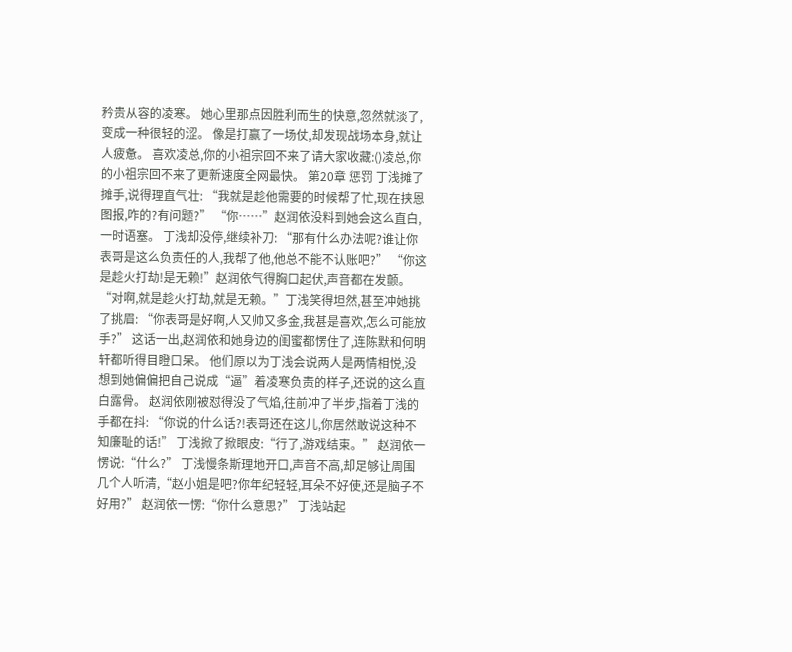矜贵从容的凌寒。 她心里那点因胜利而生的快意,忽然就淡了,变成一种很轻的涩。 像是打赢了一场仗,却发现战场本身,就让人疲惫。 喜欢凌总,你的小祖宗回不来了请大家收藏:()凌总,你的小祖宗回不来了更新速度全网最快。 第20章 惩罚 丁浅摊了摊手,说得理直气壮: “我就是趁他需要的时候帮了忙,现在挟恩图报,咋的?有问题?” “你……”赵润依没料到她会这么直白,一时语塞。 丁浅却没停,继续补刀: “那有什么办法呢?谁让你表哥是这么负责任的人,我帮了他,他总不能不认账吧?” “你这是趁火打劫!是无赖!”赵润依气得胸口起伏,声音都在发颤。 “对啊,就是趁火打劫,就是无赖。”丁浅笑得坦然,甚至冲她挑了挑眉: “你表哥是好啊,人又帅又多金,我甚是喜欢,怎么可能放手?” 这话一出,赵润依和她身边的闺蜜都愣住了,连陈默和何明轩都听得目瞪口呆。 他们原以为丁浅会说两人是两情相悦,没想到她偏偏把自己说成“逼”着凌寒负责的样子,还说的这么直白露骨。 赵润依刚被怼得没了气焰,往前冲了半步,指着丁浅的手都在抖: “你说的什么话?!表哥还在这儿,你居然敢说这种不知廉耻的话!” 丁浅掀了掀眼皮:“行了,游戏结束。” 赵润依一愣说:“什么?” 丁浅慢条斯理地开口,声音不高,却足够让周围几个人听清,“赵小姐是吧?你年纪轻轻,耳朵不好使,还是脑子不好用?” 赵润依一愣:“你什么意思?” 丁浅站起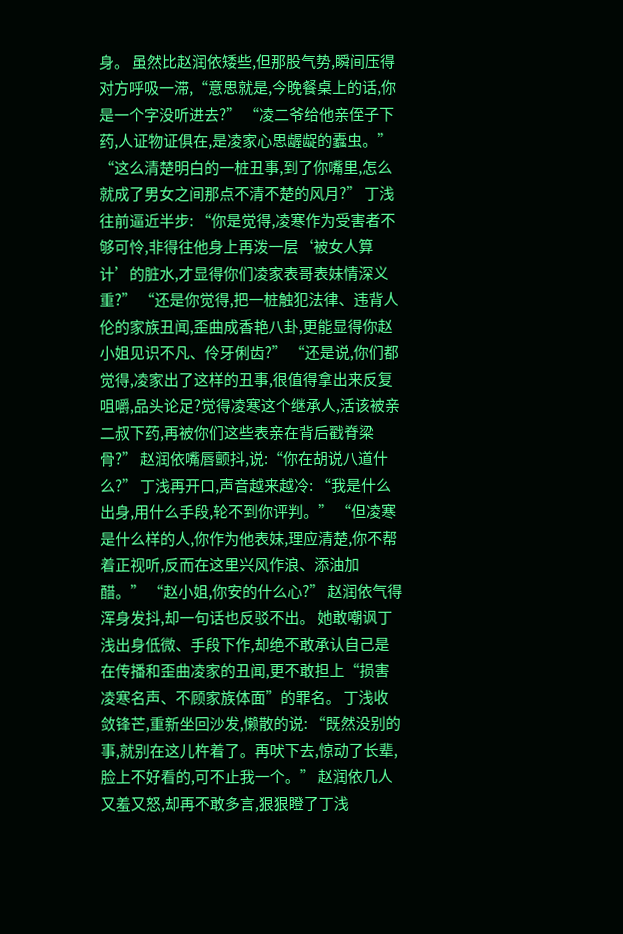身。 虽然比赵润依矮些,但那股气势,瞬间压得对方呼吸一滞,“意思就是,今晚餐桌上的话,你是一个字没听进去?” “凌二爷给他亲侄子下药,人证物证俱在,是凌家心思龌龊的蠹虫。” “这么清楚明白的一桩丑事,到了你嘴里,怎么就成了男女之间那点不清不楚的风月?” 丁浅往前逼近半步: “你是觉得,凌寒作为受害者不够可怜,非得往他身上再泼一层‘被女人算计’的脏水,才显得你们凌家表哥表妹情深义重?” “还是你觉得,把一桩触犯法律、违背人伦的家族丑闻,歪曲成香艳八卦,更能显得你赵小姐见识不凡、伶牙俐齿?” “还是说,你们都觉得,凌家出了这样的丑事,很值得拿出来反复咀嚼,品头论足?觉得凌寒这个继承人,活该被亲二叔下药,再被你们这些表亲在背后戳脊梁骨?” 赵润依嘴唇颤抖,说:“你在胡说八道什么?” 丁浅再开口,声音越来越冷: “我是什么出身,用什么手段,轮不到你评判。” “但凌寒是什么样的人,你作为他表妹,理应清楚,你不帮着正视听,反而在这里兴风作浪、添油加醋。” “赵小姐,你安的什么心?” 赵润依气得浑身发抖,却一句话也反驳不出。 她敢嘲讽丁浅出身低微、手段下作,却绝不敢承认自己是在传播和歪曲凌家的丑闻,更不敢担上“损害凌寒名声、不顾家族体面”的罪名。 丁浅收敛锋芒,重新坐回沙发,懒散的说: “既然没别的事,就别在这儿杵着了。再吠下去,惊动了长辈,脸上不好看的,可不止我一个。” 赵润依几人又羞又怒,却再不敢多言,狠狠瞪了丁浅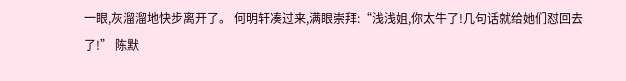一眼,灰溜溜地快步离开了。 何明轩凑过来,满眼崇拜:“浅浅姐,你太牛了!几句话就给她们怼回去了!” 陈默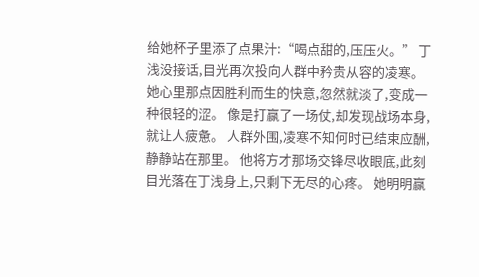给她杯子里添了点果汁:“喝点甜的,压压火。” 丁浅没接话,目光再次投向人群中矜贵从容的凌寒。 她心里那点因胜利而生的快意,忽然就淡了,变成一种很轻的涩。 像是打赢了一场仗,却发现战场本身,就让人疲惫。 人群外围,凌寒不知何时已结束应酬,静静站在那里。 他将方才那场交锋尽收眼底,此刻目光落在丁浅身上,只剩下无尽的心疼。 她明明赢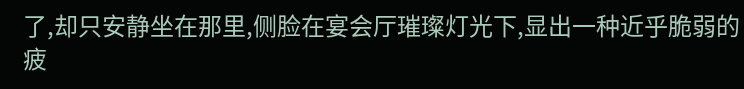了,却只安静坐在那里,侧脸在宴会厅璀璨灯光下,显出一种近乎脆弱的疲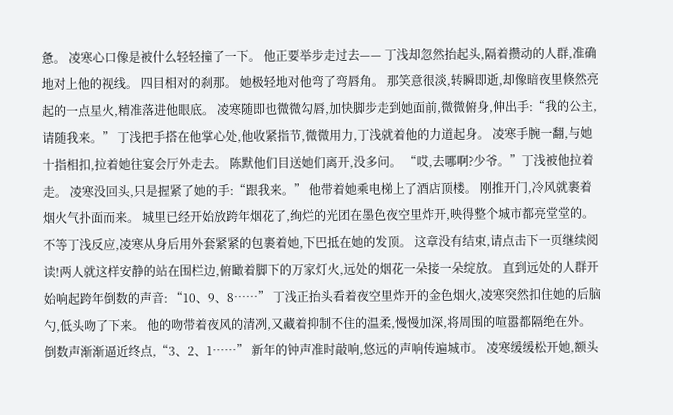惫。 凌寒心口像是被什么轻轻撞了一下。 他正要举步走过去—— 丁浅却忽然抬起头,隔着攒动的人群,准确地对上他的视线。 四目相对的刹那。 她极轻地对他弯了弯唇角。 那笑意很淡,转瞬即逝,却像暗夜里倏然亮起的一点星火,精准落进他眼底。 凌寒随即也微微勾唇,加快脚步走到她面前,微微俯身,伸出手:“我的公主,请随我来。” 丁浅把手搭在他掌心处,他收紧指节,微微用力,丁浅就着他的力道起身。 凌寒手腕一翻,与她十指相扣,拉着她往宴会厅外走去。 陈默他们目送她们离开,没多问。 “哎,去哪啊?少爷。”丁浅被他拉着走。 凌寒没回头,只是握紧了她的手:“跟我来。” 他带着她乘电梯上了酒店顶楼。 刚推开门,冷风就裹着烟火气扑面而来。 城里已经开始放跨年烟花了,绚烂的光团在墨色夜空里炸开,映得整个城市都亮堂堂的。 不等丁浅反应,凌寒从身后用外套紧紧的包裹着她,下巴抵在她的发顶。 这章没有结束,请点击下一页继续阅读!两人就这样安静的站在围栏边,俯瞰着脚下的万家灯火,远处的烟花一朵接一朵绽放。 直到远处的人群开始响起跨年倒数的声音: “10、9、8……” 丁浅正抬头看着夜空里炸开的金色烟火,凌寒突然扣住她的后脑勺,低头吻了下来。 他的吻带着夜风的清冽,又藏着抑制不住的温柔,慢慢加深,将周围的喧嚣都隔绝在外。 倒数声渐渐逼近终点,“3、2、1……” 新年的钟声准时敲响,悠远的声响传遍城市。 凌寒缓缓松开她,额头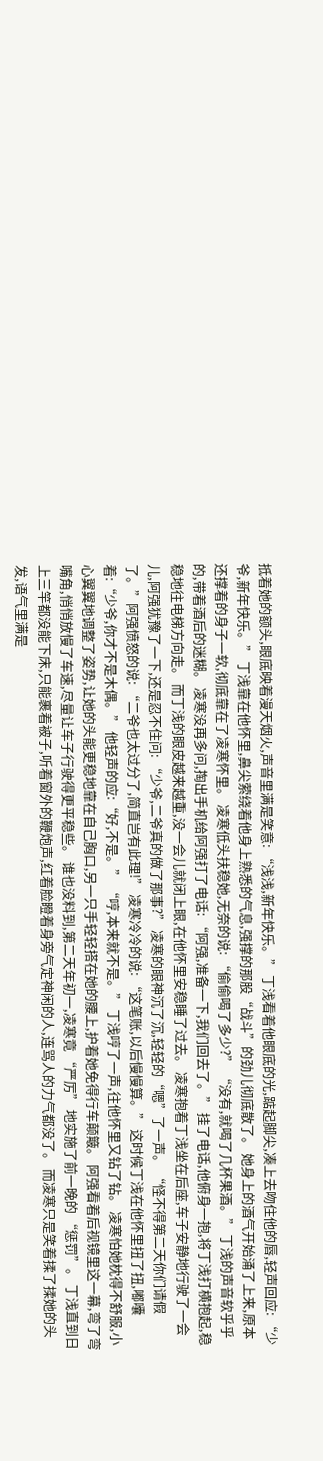抵着她的额头,眼底映着漫天烟火,声音里满是笑意: “浅浅,新年快乐。” 丁浅看着他眼底的光,踮起脚尖,凑上去吻住他的唇,轻声回应: “少爷,新年快乐。” 丁浅靠在他怀里,鼻尖萦绕着他身上熟悉的气息,强撑的那股“战斗”的劲儿彻底散了。 她身上的酒气开始涌了上来,原本还撑着的身子一软,彻底靠在了凌寒怀里。 凌寒低头扶稳她,无奈的说: “偷偷喝了多少?” “没有,就喝了几杯果酒。” 丁浅的声音软乎乎的,带着酒后的迷糊。 凌寒没再多问,掏出手机给阿强打了电话: “阿强,准备一下,我们回去了。” 挂了电话,他俯身一抱,将丁浅打横抱起,稳稳地往电梯方向走。 而丁浅的眼皮越来越重,没一会儿就闭上眼,在他怀里安稳睡了过去。 凌寒抱着丁浅坐在后座,车子安静地行驶了一会儿,阿强犹豫了一下,还是忍不住问: “少爷,二爷真的做了那事?” 凌寒的眼神沉了沉,轻轻的“嗯”了一声。 “怪不得第二天你们请假了。”阿强愤怒的说: “二爷也太过分了,简直岂有此理!” 凌寒冷冷的说: “这笔账,以后慢慢算。” 这时候丁浅在他怀里扭了扭,嘟囔着:“少爷,你才不是木偶。” 他轻声的应:“好,不是。” “哼,本来就不是。” 丁浅哼了一声,往他怀里又钻了钻。 凌寒怕她枕得不舒服,小心翼翼地调整了姿势,让她的头能更稳地靠在自己胸口,另一只手轻轻搭在她的腰上,护着她免得行车颠簸。 阿强看着后视镜里这一幕,弯了弯嘴角,悄悄放慢了车速,尽量让车子行驶得更平稳些。 谁也没料到,第二天年初一,凌寒竟 “严厉” 地实施了前一晚的 “惩罚”。 丁浅直到日上三竿都没能下床,只能裹着被子,听着窗外的鞭炮声,红着脸瞪着身旁气定神闲的人,连骂人的力气都没了。 而凌寒只是笑着揉了揉她的头发,语气里满是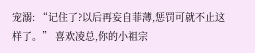宠溺: “记住了?以后再妄自菲薄,惩罚可就不止这样了。” 喜欢凌总,你的小祖宗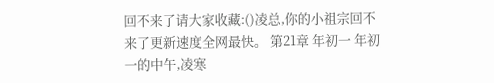回不来了请大家收藏:()凌总,你的小祖宗回不来了更新速度全网最快。 第21章 年初一 年初一的中午,凌寒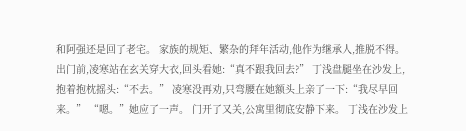和阿强还是回了老宅。 家族的规矩、繁杂的拜年活动,他作为继承人,推脱不得。出门前,凌寒站在玄关穿大衣,回头看她:“真不跟我回去?” 丁浅盘腿坐在沙发上,抱着抱枕摇头:“不去。” 凌寒没再劝,只弯腰在她额头上亲了一下:“我尽早回来。” “嗯。”她应了一声。 门开了又关,公寓里彻底安静下来。 丁浅在沙发上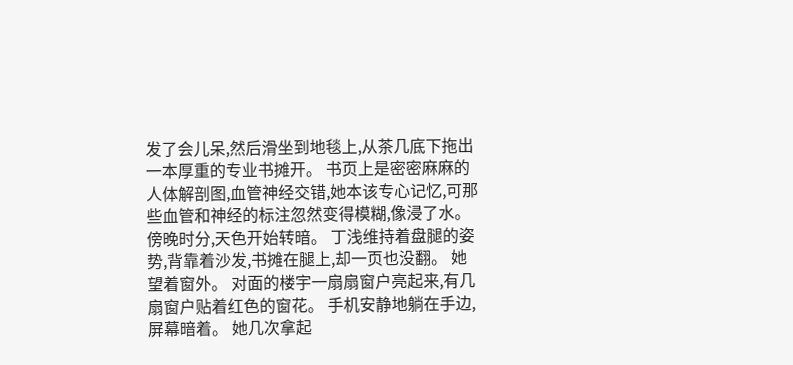发了会儿呆,然后滑坐到地毯上,从茶几底下拖出一本厚重的专业书摊开。 书页上是密密麻麻的人体解剖图,血管神经交错,她本该专心记忆,可那些血管和神经的标注忽然变得模糊,像浸了水。 傍晚时分,天色开始转暗。 丁浅维持着盘腿的姿势,背靠着沙发,书摊在腿上,却一页也没翻。 她望着窗外。 对面的楼宇一扇扇窗户亮起来,有几扇窗户贴着红色的窗花。 手机安静地躺在手边,屏幕暗着。 她几次拿起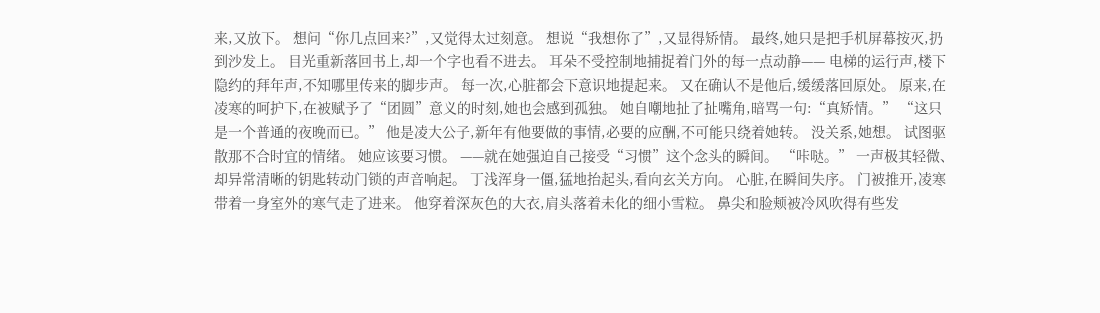来,又放下。 想问“你几点回来?”,又觉得太过刻意。 想说“我想你了”,又显得矫情。 最终,她只是把手机屏幕按灭,扔到沙发上。 目光重新落回书上,却一个字也看不进去。 耳朵不受控制地捕捉着门外的每一点动静—— 电梯的运行声,楼下隐约的拜年声,不知哪里传来的脚步声。 每一次,心脏都会下意识地提起来。 又在确认不是他后,缓缓落回原处。 原来,在凌寒的呵护下,在被赋予了“团圆”意义的时刻,她也会感到孤独。 她自嘲地扯了扯嘴角,暗骂一句:“真矫情。” “这只是一个普通的夜晚而已。” 他是凌大公子,新年有他要做的事情,必要的应酬,不可能只绕着她转。 没关系,她想。 试图驱散那不合时宜的情绪。 她应该要习惯。 ——就在她强迫自己接受“习惯”这个念头的瞬间。 “咔哒。” 一声极其轻微、却异常清晰的钥匙转动门锁的声音响起。 丁浅浑身一僵,猛地抬起头,看向玄关方向。 心脏,在瞬间失序。 门被推开,凌寒带着一身室外的寒气走了进来。 他穿着深灰色的大衣,肩头落着未化的细小雪粒。 鼻尖和脸颊被冷风吹得有些发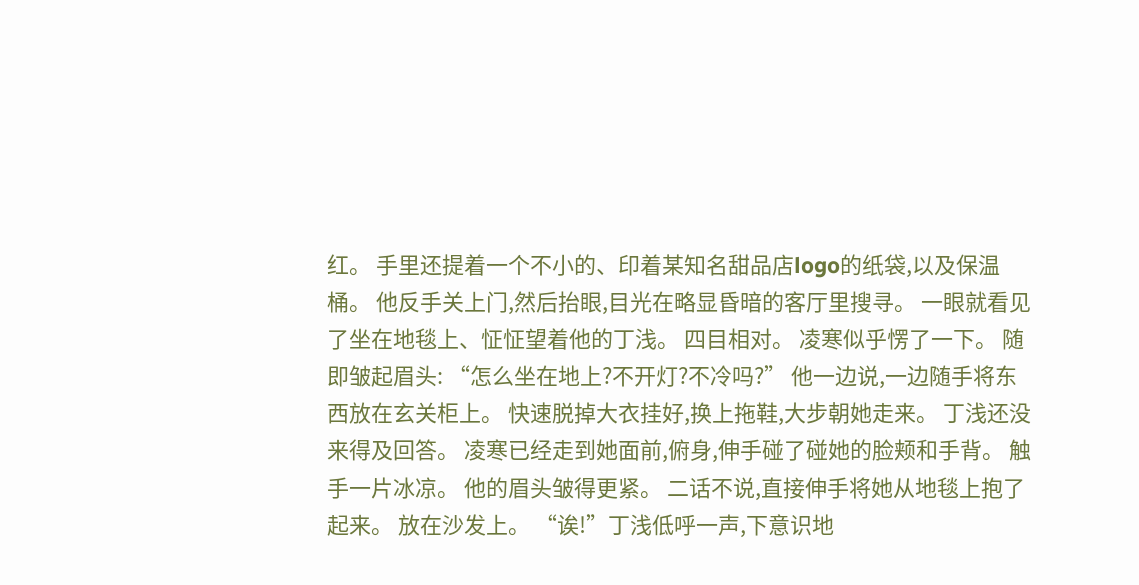红。 手里还提着一个不小的、印着某知名甜品店logo的纸袋,以及保温桶。 他反手关上门,然后抬眼,目光在略显昏暗的客厅里搜寻。 一眼就看见了坐在地毯上、怔怔望着他的丁浅。 四目相对。 凌寒似乎愣了一下。 随即皱起眉头: “怎么坐在地上?不开灯?不冷吗?” 他一边说,一边随手将东西放在玄关柜上。 快速脱掉大衣挂好,换上拖鞋,大步朝她走来。 丁浅还没来得及回答。 凌寒已经走到她面前,俯身,伸手碰了碰她的脸颊和手背。 触手一片冰凉。 他的眉头皱得更紧。 二话不说,直接伸手将她从地毯上抱了起来。 放在沙发上。 “诶!”丁浅低呼一声,下意识地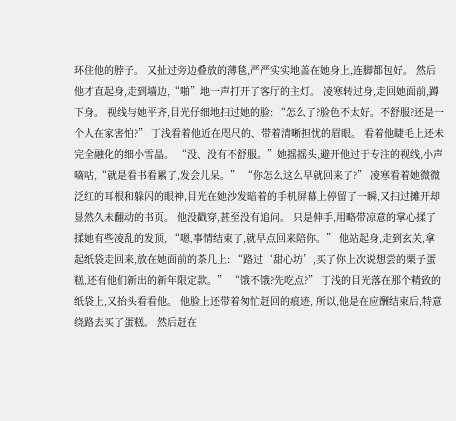环住他的脖子。 又扯过旁边叠放的薄毯,严严实实地盖在她身上,连脚都包好。 然后他才直起身,走到墙边,“啪”地一声打开了客厅的主灯。 凌寒转过身,走回她面前,蹲下身。 视线与她平齐,目光仔细地扫过她的脸: “怎么了?脸色不太好。不舒服?还是一个人在家害怕?” 丁浅看着他近在咫尺的、带着清晰担忧的眉眼。 看着他睫毛上还未完全融化的细小雪晶。 “没、没有不舒服。”她摇摇头,避开他过于专注的视线,小声嘀咕,“就是看书看累了,发会儿呆。” “你怎么这么早就回来了?” 凌寒看着她微微泛红的耳根和躲闪的眼神,目光在她沙发暗着的手机屏幕上停留了一瞬,又扫过摊开却显然久未翻动的书页。 他没戳穿,甚至没有追问。 只是伸手,用略带凉意的掌心揉了揉她有些凌乱的发顶, “嗯,事情结束了,就早点回来陪你。” 他站起身,走到玄关,拿起纸袋走回来,放在她面前的茶几上: “路过‘甜心坊’,买了你上次说想尝的栗子蛋糕,还有他们新出的新年限定款。” “饿不饿?先吃点?” 丁浅的目光落在那个精致的纸袋上,又抬头看看他。 他脸上还带着匆忙赶回的痕迹, 所以,他是在应酬结束后,特意绕路去买了蛋糕。 然后赶在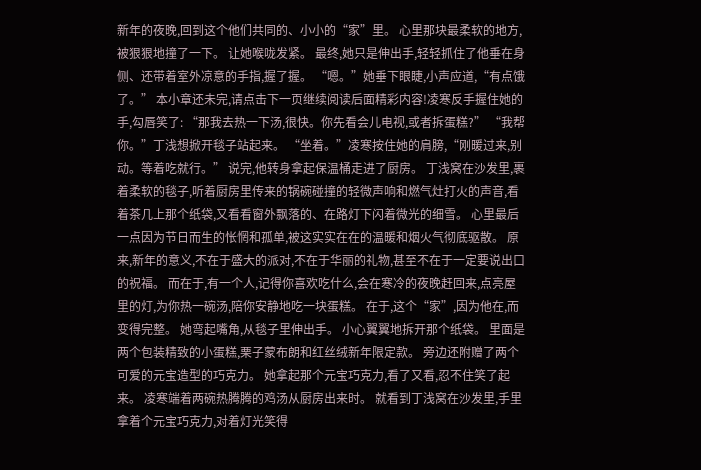新年的夜晚,回到这个他们共同的、小小的“家”里。 心里那块最柔软的地方,被狠狠地撞了一下。 让她喉咙发紧。 最终,她只是伸出手,轻轻抓住了他垂在身侧、还带着室外凉意的手指,握了握。 “嗯。”她垂下眼睫,小声应道,“有点饿了。” 本小章还未完,请点击下一页继续阅读后面精彩内容!凌寒反手握住她的手,勾唇笑了: “那我去热一下汤,很快。你先看会儿电视,或者拆蛋糕?” “我帮你。”丁浅想掀开毯子站起来。 “坐着。”凌寒按住她的肩膀,“刚暖过来,别动。等着吃就行。” 说完,他转身拿起保温桶走进了厨房。 丁浅窝在沙发里,裹着柔软的毯子,听着厨房里传来的锅碗碰撞的轻微声响和燃气灶打火的声音,看着茶几上那个纸袋,又看看窗外飘落的、在路灯下闪着微光的细雪。 心里最后一点因为节日而生的怅惘和孤单,被这实实在在的温暖和烟火气彻底驱散。 原来,新年的意义,不在于盛大的派对,不在于华丽的礼物,甚至不在于一定要说出口的祝福。 而在于,有一个人,记得你喜欢吃什么,会在寒冷的夜晚赶回来,点亮屋里的灯,为你热一碗汤,陪你安静地吃一块蛋糕。 在于,这个“家”,因为他在,而变得完整。 她弯起嘴角,从毯子里伸出手。 小心翼翼地拆开那个纸袋。 里面是两个包装精致的小蛋糕,栗子蒙布朗和红丝绒新年限定款。 旁边还附赠了两个可爱的元宝造型的巧克力。 她拿起那个元宝巧克力,看了又看,忍不住笑了起来。 凌寒端着两碗热腾腾的鸡汤从厨房出来时。 就看到丁浅窝在沙发里,手里拿着个元宝巧克力,对着灯光笑得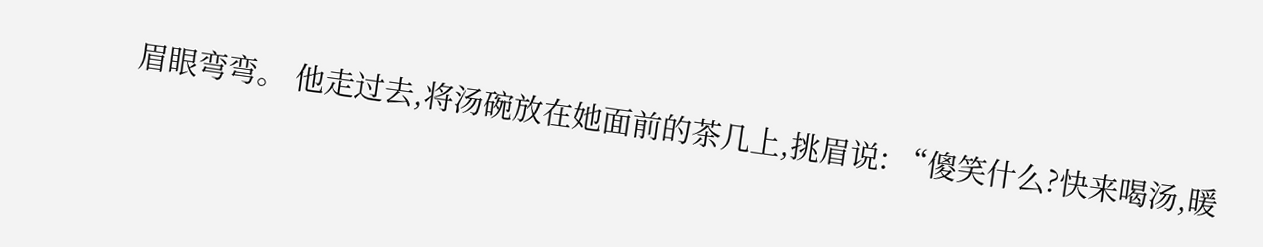眉眼弯弯。 他走过去,将汤碗放在她面前的茶几上,挑眉说: “傻笑什么?快来喝汤,暖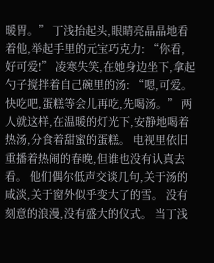暖胃。” 丁浅抬起头,眼睛亮晶晶地看着他,举起手里的元宝巧克力: “你看,好可爱!” 凌寒失笑,在她身边坐下,拿起勺子搅拌着自己碗里的汤: “嗯,可爱。快吃吧,蛋糕等会儿再吃,先喝汤。” 两人就这样,在温暖的灯光下,安静地喝着热汤,分食着甜蜜的蛋糕。 电视里依旧重播着热闹的春晚,但谁也没有认真去看。 他们偶尔低声交谈几句,关于汤的咸淡,关于窗外似乎变大了的雪。 没有刻意的浪漫,没有盛大的仪式。 当丁浅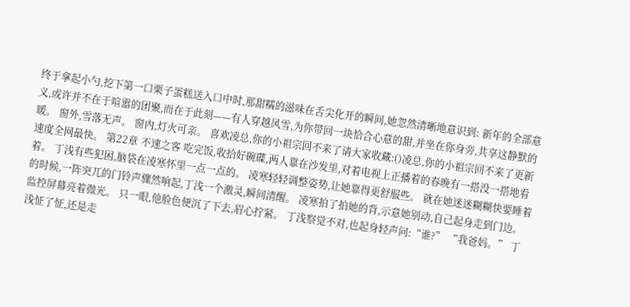终于拿起小勺,挖下第一口栗子蛋糕送入口中时,那甜糯的滋味在舌尖化开的瞬间,她忽然清晰地意识到: 新年的全部意义,或许并不在于喧嚣的团聚,而在于此刻——有人穿越风雪,为你带回一块恰合心意的甜,并坐在你身旁,共享这静默的暖。 窗外,雪落无声。 窗内,灯火可亲。 喜欢凌总,你的小祖宗回不来了请大家收藏:()凌总,你的小祖宗回不来了更新速度全网最快。 第22章 不速之客 吃完饭,收拾好碗碟,两人靠在沙发里,对着电视上正播着的春晚有一搭没一搭地看着。 丁浅有些犯困,脑袋在凌寒怀里一点一点的。 凌寒轻轻调整姿势,让她靠得更舒服些。 就在她迷迷糊糊快要睡着的时候,一阵突兀的门铃声骤然响起,丁浅一个激灵,瞬间清醒。 凌寒拍了拍她的背,示意她别动,自己起身走到门边。 监控屏幕亮着微光。 只一眼,他脸色便沉了下去,眉心拧紧。 丁浅察觉不对,也起身轻声问:“谁?” “我爸妈。” 丁浅怔了怔,还是走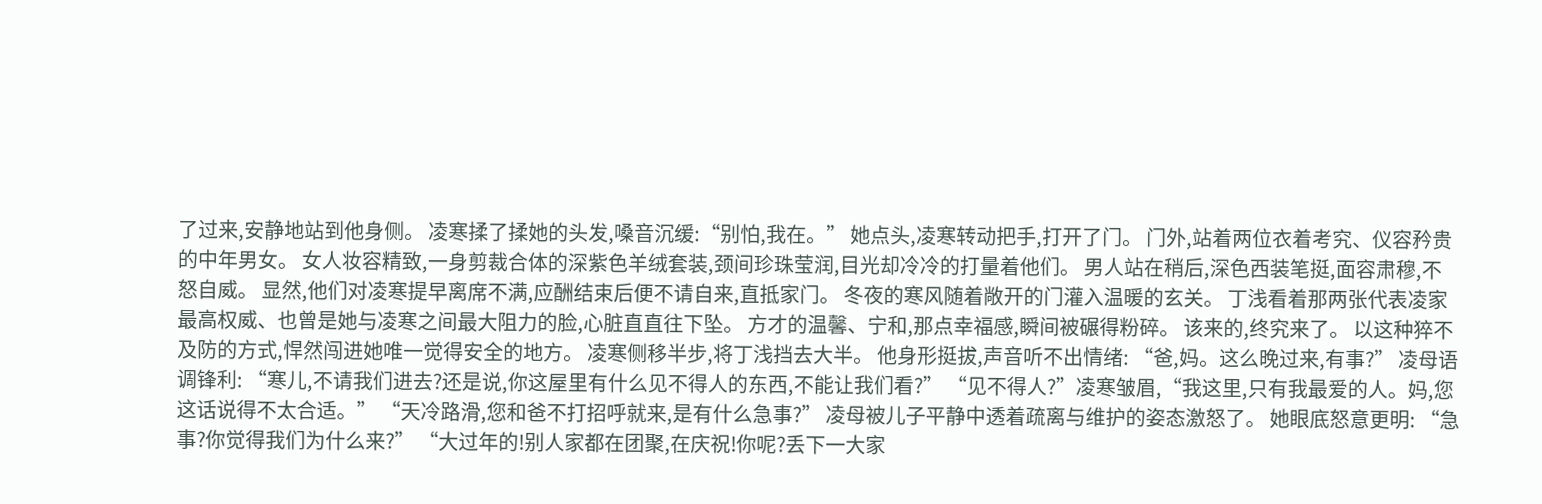了过来,安静地站到他身侧。 凌寒揉了揉她的头发,嗓音沉缓:“别怕,我在。” 她点头,凌寒转动把手,打开了门。 门外,站着两位衣着考究、仪容矜贵的中年男女。 女人妆容精致,一身剪裁合体的深紫色羊绒套装,颈间珍珠莹润,目光却冷冷的打量着他们。 男人站在稍后,深色西装笔挺,面容肃穆,不怒自威。 显然,他们对凌寒提早离席不满,应酬结束后便不请自来,直抵家门。 冬夜的寒风随着敞开的门灌入温暖的玄关。 丁浅看着那两张代表凌家最高权威、也曾是她与凌寒之间最大阻力的脸,心脏直直往下坠。 方才的温馨、宁和,那点幸福感,瞬间被碾得粉碎。 该来的,终究来了。 以这种猝不及防的方式,悍然闯进她唯一觉得安全的地方。 凌寒侧移半步,将丁浅挡去大半。 他身形挺拔,声音听不出情绪: “爸,妈。这么晚过来,有事?” 凌母语调锋利: “寒儿,不请我们进去?还是说,你这屋里有什么见不得人的东西,不能让我们看?” “见不得人?”凌寒皱眉,“我这里,只有我最爱的人。妈,您这话说得不太合适。” “天冷路滑,您和爸不打招呼就来,是有什么急事?” 凌母被儿子平静中透着疏离与维护的姿态激怒了。 她眼底怒意更明: “急事?你觉得我们为什么来?” “大过年的!别人家都在团聚,在庆祝!你呢?丢下一大家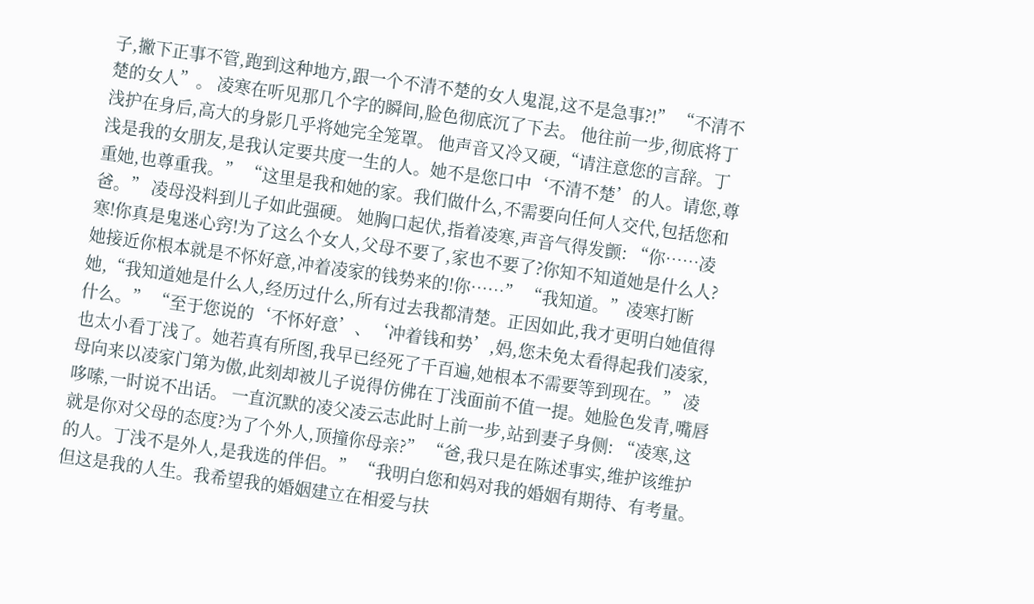子,撇下正事不管,跑到这种地方,跟一个不清不楚的女人鬼混,这不是急事?!” “不清不楚的女人”。 凌寒在听见那几个字的瞬间,脸色彻底沉了下去。 他往前一步,彻底将丁浅护在身后,高大的身影几乎将她完全笼罩。 他声音又冷又硬,“请注意您的言辞。丁浅是我的女朋友,是我认定要共度一生的人。她不是您口中‘不清不楚’的人。请您,尊重她,也尊重我。” “这里是我和她的家。我们做什么,不需要向任何人交代,包括您和爸。” 凌母没料到儿子如此强硬。 她胸口起伏,指着凌寒,声音气得发颤: “你……凌寒!你真是鬼迷心窍!为了这么个女人,父母不要了,家也不要了?你知不知道她是什么人?她接近你根本就是不怀好意,冲着凌家的钱势来的!你……” “我知道。”凌寒打断她,“我知道她是什么人,经历过什么,所有过去我都清楚。正因如此,我才更明白她值得什么。” “至于您说的‘不怀好意’、‘冲着钱和势’,妈,您未免太看得起我们凌家,也太小看丁浅了。她若真有所图,我早已经死了千百遍,她根本不需要等到现在。” 凌母向来以凌家门第为傲,此刻却被儿子说得仿佛在丁浅面前不值一提。她脸色发青,嘴唇哆嗦,一时说不出话。 一直沉默的凌父凌云志此时上前一步,站到妻子身侧: “凌寒,这就是你对父母的态度?为了个外人,顶撞你母亲?” “爸,我只是在陈述事实,维护该维护的人。丁浅不是外人,是我选的伴侣。” “我明白您和妈对我的婚姻有期待、有考量。但这是我的人生。我希望我的婚姻建立在相爱与扶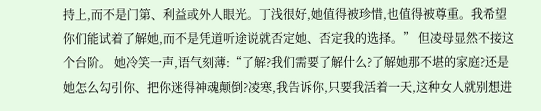持上,而不是门第、利益或外人眼光。丁浅很好,她值得被珍惜,也值得被尊重。我希望你们能试着了解她,而不是凭道听途说就否定她、否定我的选择。” 但凌母显然不接这个台阶。 她冷笑一声,语气刻薄:“了解?我们需要了解什么?了解她那不堪的家庭?还是她怎么勾引你、把你迷得神魂颠倒?凌寒,我告诉你,只要我活着一天,这种女人就别想进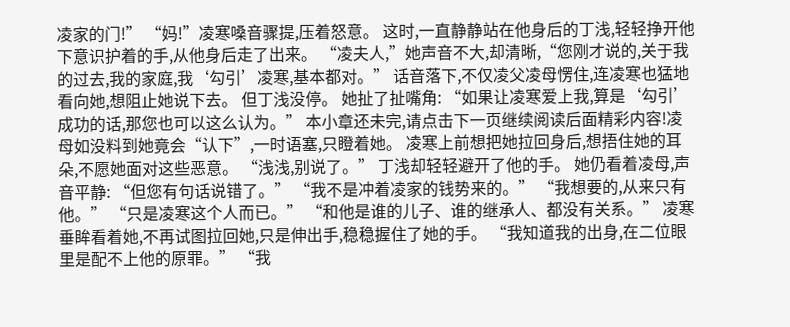凌家的门!” “妈!”凌寒嗓音骤提,压着怒意。 这时,一直静静站在他身后的丁浅,轻轻挣开他下意识护着的手,从他身后走了出来。 “凌夫人,”她声音不大,却清晰,“您刚才说的,关于我的过去,我的家庭,我‘勾引’凌寒,基本都对。” 话音落下,不仅凌父凌母愣住,连凌寒也猛地看向她,想阻止她说下去。 但丁浅没停。 她扯了扯嘴角: “如果让凌寒爱上我,算是‘勾引’成功的话,那您也可以这么认为。” 本小章还未完,请点击下一页继续阅读后面精彩内容!凌母如没料到她竟会“认下”,一时语塞,只瞪着她。 凌寒上前想把她拉回身后,想捂住她的耳朵,不愿她面对这些恶意。 “浅浅,别说了。” 丁浅却轻轻避开了他的手。 她仍看着凌母,声音平静: “但您有句话说错了。” “我不是冲着凌家的钱势来的。” “我想要的,从来只有他。” “只是凌寒这个人而已。” “和他是谁的儿子、谁的继承人、都没有关系。” 凌寒垂眸看着她,不再试图拉回她,只是伸出手,稳稳握住了她的手。 “我知道我的出身,在二位眼里是配不上他的原罪。” “我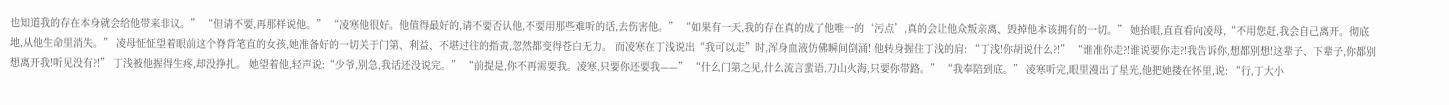也知道我的存在本身就会给他带来非议。” “但请不要,再那样说他。” “凌寒他很好。他值得最好的,请不要否认他,不要用那些难听的话,去伤害他。” “如果有一天,我的存在真的成了他唯一的‘污点’,真的会让他众叛亲离、毁掉他本该拥有的一切。” 她抬眼,直直看向凌母,“不用您赶,我会自己离开。彻底地,从他生命里消失。” 凌母怔怔望着眼前这个脊背笔直的女孩,她准备好的一切关于门第、利益、不堪过往的指责,忽然都变得苍白无力。 而凌寒在丁浅说出“我可以走”时,浑身血液仿佛瞬间倒涌! 他转身握住丁浅的肩: “丁浅!你胡说什么?!” “谁准你走?!谁说要你走?!我告诉你,想都别想!这辈子、下辈子,你都别想离开我!听见没有?!” 丁浅被他握得生疼,却没挣扎。 她望着他,轻声说:“少爷,别急,我话还没说完。” “前提是,你不再需要我。凌寒,只要你还要我——” “什么门第之见,什么流言蜚语,刀山火海,只要你带路。” “我奉陪到底。” 凌寒听完,眼里漫出了星光,他把她搂在怀里,说: “行,丁大小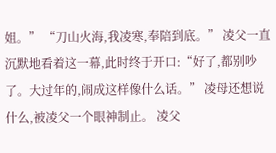姐。” “刀山火海,我凌寒,奉陪到底。” 凌父一直沉默地看着这一幕,此时终于开口:“好了,都别吵了。大过年的,闹成这样像什么话。” 凌母还想说什么,被凌父一个眼神制止。 凌父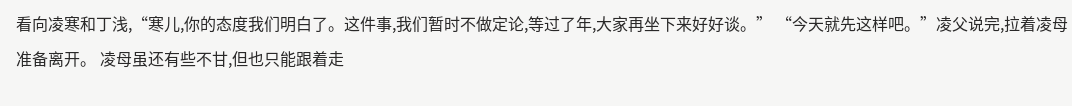看向凌寒和丁浅,“寒儿,你的态度我们明白了。这件事,我们暂时不做定论,等过了年,大家再坐下来好好谈。” “今天就先这样吧。”凌父说完,拉着凌母准备离开。 凌母虽还有些不甘,但也只能跟着走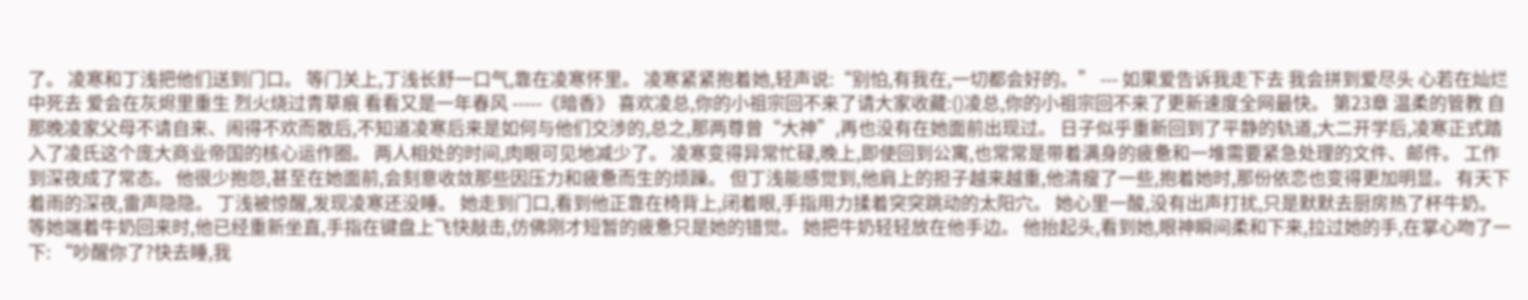了。 凌寒和丁浅把他们送到门口。 等门关上,丁浅长舒一口气,靠在凌寒怀里。 凌寒紧紧抱着她,轻声说:“别怕,有我在,一切都会好的。” --- 如果爱告诉我走下去 我会拼到爱尽头 心若在灿烂中死去 爱会在灰烬里重生 烈火烧过青草痕 看看又是一年春风 -----《暗香》 喜欢凌总,你的小祖宗回不来了请大家收藏:()凌总,你的小祖宗回不来了更新速度全网最快。 第23章 温柔的管教 自那晚凌家父母不请自来、闹得不欢而散后,不知道凌寒后来是如何与他们交涉的,总之,那两尊曾“大神”,再也没有在她面前出现过。 日子似乎重新回到了平静的轨道,大二开学后,凌寒正式踏入了凌氏这个庞大商业帝国的核心运作圈。 两人相处的时间,肉眼可见地减少了。 凌寒变得异常忙碌,晚上,即使回到公寓,也常常是带着满身的疲惫和一堆需要紧急处理的文件、邮件。 工作到深夜成了常态。 他很少抱怨,甚至在她面前,会刻意收敛那些因压力和疲惫而生的烦躁。 但丁浅能感觉到,他肩上的担子越来越重,他清瘦了一些,抱着她时,那份依恋也变得更加明显。 有天下着雨的深夜,雷声隐隐。 丁浅被惊醒,发现凌寒还没睡。 她走到门口,看到他正靠在椅背上,闭着眼,手指用力揉着突突跳动的太阳穴。 她心里一酸,没有出声打扰,只是默默去厨房热了杯牛奶。 等她端着牛奶回来时,他已经重新坐直,手指在键盘上飞快敲击,仿佛刚才短暂的疲惫只是她的错觉。 她把牛奶轻轻放在他手边。 他抬起头,看到她,眼神瞬间柔和下来,拉过她的手,在掌心吻了一下: “吵醒你了?快去睡,我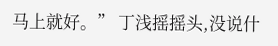马上就好。” 丁浅摇摇头,没说什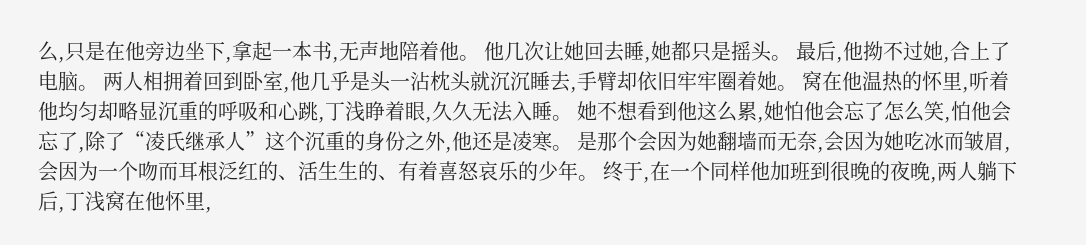么,只是在他旁边坐下,拿起一本书,无声地陪着他。 他几次让她回去睡,她都只是摇头。 最后,他拗不过她,合上了电脑。 两人相拥着回到卧室,他几乎是头一沾枕头就沉沉睡去,手臂却依旧牢牢圈着她。 窝在他温热的怀里,听着他均匀却略显沉重的呼吸和心跳,丁浅睁着眼,久久无法入睡。 她不想看到他这么累,她怕他会忘了怎么笑,怕他会忘了,除了“凌氏继承人”这个沉重的身份之外,他还是凌寒。 是那个会因为她翻墙而无奈,会因为她吃冰而皱眉,会因为一个吻而耳根泛红的、活生生的、有着喜怒哀乐的少年。 终于,在一个同样他加班到很晚的夜晚,两人躺下后,丁浅窝在他怀里,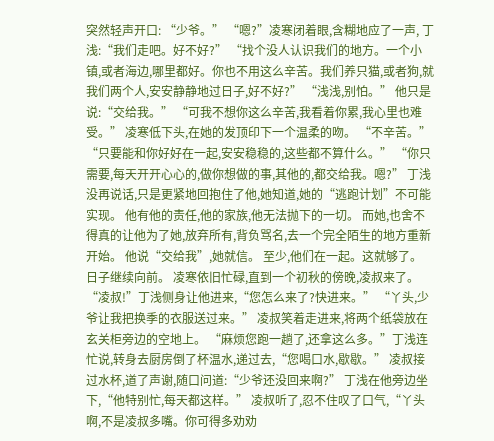突然轻声开口: “少爷。” “嗯?”凌寒闭着眼,含糊地应了一声, 丁浅:“我们走吧。好不好?” “找个没人认识我们的地方。一个小镇,或者海边,哪里都好。你也不用这么辛苦。我们养只猫,或者狗,就我们两个人,安安静静地过日子,好不好?” “浅浅,别怕。” 他只是说:“交给我。” “可我不想你这么辛苦,我看着你累,我心里也难受。” 凌寒低下头,在她的发顶印下一个温柔的吻。 “不辛苦。” “只要能和你好好在一起,安安稳稳的,这些都不算什么。” “你只需要,每天开开心心的,做你想做的事,其他的,都交给我。嗯?” 丁浅没再说话,只是更紧地回抱住了他,她知道,她的“逃跑计划”不可能实现。 他有他的责任,他的家族,他无法抛下的一切。 而她,也舍不得真的让他为了她,放弃所有,背负骂名,去一个完全陌生的地方重新开始。 他说“交给我”,她就信。 至少,他们在一起。这就够了。 日子继续向前。 凌寒依旧忙碌,直到一个初秋的傍晚,凌叔来了。 “凌叔!”丁浅侧身让他进来,“您怎么来了?快进来。” “丫头,少爷让我把换季的衣服送过来。” 凌叔笑着走进来,将两个纸袋放在玄关柜旁边的空地上。 “麻烦您跑一趟了,还拿这么多。”丁浅连忙说,转身去厨房倒了杯温水,递过去,“您喝口水,歇歇。” 凌叔接过水杯,道了声谢,随口问道:“少爷还没回来啊?” 丁浅在他旁边坐下,“他特别忙,每天都这样。” 凌叔听了,忍不住叹了口气,“丫头啊,不是凌叔多嘴。你可得多劝劝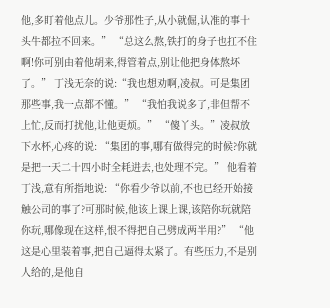他,多盯着他点儿。少爷那性子,从小就倔,认准的事十头牛都拉不回来。” “总这么熬,铁打的身子也扛不住啊!你可别由着他胡来,得管着点,别让他把身体熬坏了。” 丁浅无奈的说:“我也想劝啊,凌叔。可是集团那些事,我一点都不懂。” “我怕我说多了,非但帮不上忙,反而打扰他,让他更烦。” “傻丫头。”凌叔放下水杯,心疼的说: “集团的事,哪有做得完的时候?你就是把一天二十四小时全耗进去,也处理不完。” 他看着丁浅,意有所指地说: “你看少爷以前,不也已经开始接触公司的事了?可那时候,他该上课上课,该陪你玩就陪你玩,哪像现在这样,恨不得把自己劈成两半用?” “他这是心里装着事,把自己逼得太紧了。有些压力,不是别人给的,是他自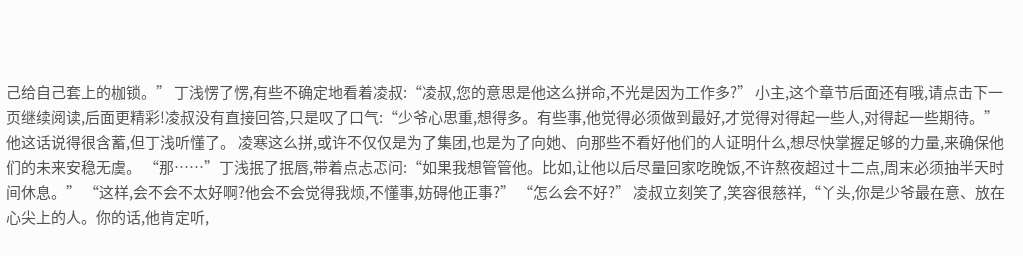己给自己套上的枷锁。” 丁浅愣了愣,有些不确定地看着凌叔:“凌叔,您的意思是他这么拼命,不光是因为工作多?” 小主,这个章节后面还有哦,请点击下一页继续阅读,后面更精彩!凌叔没有直接回答,只是叹了口气:“少爷心思重,想得多。有些事,他觉得必须做到最好,才觉得对得起一些人,对得起一些期待。” 他这话说得很含蓄,但丁浅听懂了。 凌寒这么拼,或许不仅仅是为了集团,也是为了向她、向那些不看好他们的人证明什么,想尽快掌握足够的力量,来确保他们的未来安稳无虞。 “那……”丁浅抿了抿唇,带着点忐忑问:“如果我想管管他。比如,让他以后尽量回家吃晚饭,不许熬夜超过十二点,周末必须抽半天时间休息。” “这样,会不会不太好啊?他会不会觉得我烦,不懂事,妨碍他正事?” “怎么会不好?” 凌叔立刻笑了,笑容很慈祥,“丫头,你是少爷最在意、放在心尖上的人。你的话,他肯定听,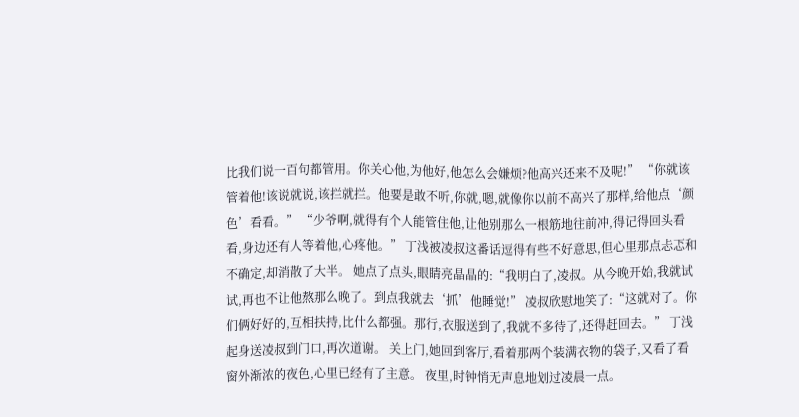比我们说一百句都管用。你关心他,为他好,他怎么会嫌烦?他高兴还来不及呢!” “你就该管着他!该说就说,该拦就拦。他要是敢不听,你就,嗯,就像你以前不高兴了那样,给他点‘颜色’看看。” “少爷啊,就得有个人能管住他,让他别那么一根筋地往前冲,得记得回头看看,身边还有人等着他,心疼他。” 丁浅被凌叔这番话逗得有些不好意思,但心里那点忐忑和不确定,却消散了大半。 她点了点头,眼睛亮晶晶的:“我明白了,凌叔。从今晚开始,我就试试,再也不让他熬那么晚了。到点我就去‘抓’他睡觉!” 凌叔欣慰地笑了:“这就对了。你们俩好好的,互相扶持,比什么都强。那行,衣服送到了,我就不多待了,还得赶回去。” 丁浅起身送凌叔到门口,再次道谢。 关上门,她回到客厅,看着那两个装满衣物的袋子,又看了看窗外渐浓的夜色,心里已经有了主意。 夜里,时钟悄无声息地划过凌晨一点。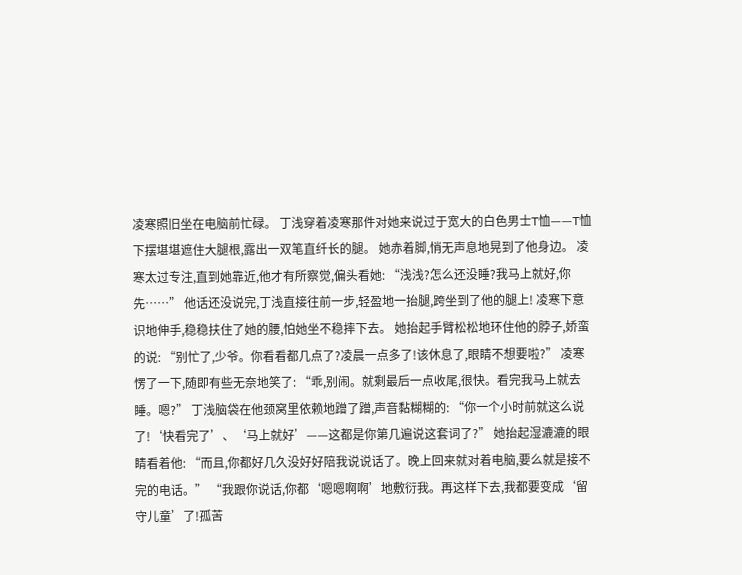凌寒照旧坐在电脑前忙碌。 丁浅穿着凌寒那件对她来说过于宽大的白色男士T恤——T恤下摆堪堪遮住大腿根,露出一双笔直纤长的腿。 她赤着脚,悄无声息地晃到了他身边。 凌寒太过专注,直到她靠近,他才有所察觉,偏头看她: “浅浅?怎么还没睡?我马上就好,你先……” 他话还没说完,丁浅直接往前一步,轻盈地一抬腿,跨坐到了他的腿上! 凌寒下意识地伸手,稳稳扶住了她的腰,怕她坐不稳摔下去。 她抬起手臂松松地环住他的脖子,娇蛮的说: “别忙了,少爷。你看看都几点了?凌晨一点多了!该休息了,眼睛不想要啦?” 凌寒愣了一下,随即有些无奈地笑了: “乖,别闹。就剩最后一点收尾,很快。看完我马上就去睡。嗯?” 丁浅脑袋在他颈窝里依赖地蹭了蹭,声音黏糊糊的: “你一个小时前就这么说了!‘快看完了’、‘马上就好’——这都是你第几遍说这套词了?” 她抬起湿漉漉的眼睛看着他: “而且,你都好几久没好好陪我说说话了。晚上回来就对着电脑,要么就是接不完的电话。” “我跟你说话,你都‘嗯嗯啊啊’地敷衍我。再这样下去,我都要变成‘留守儿童’了!孤苦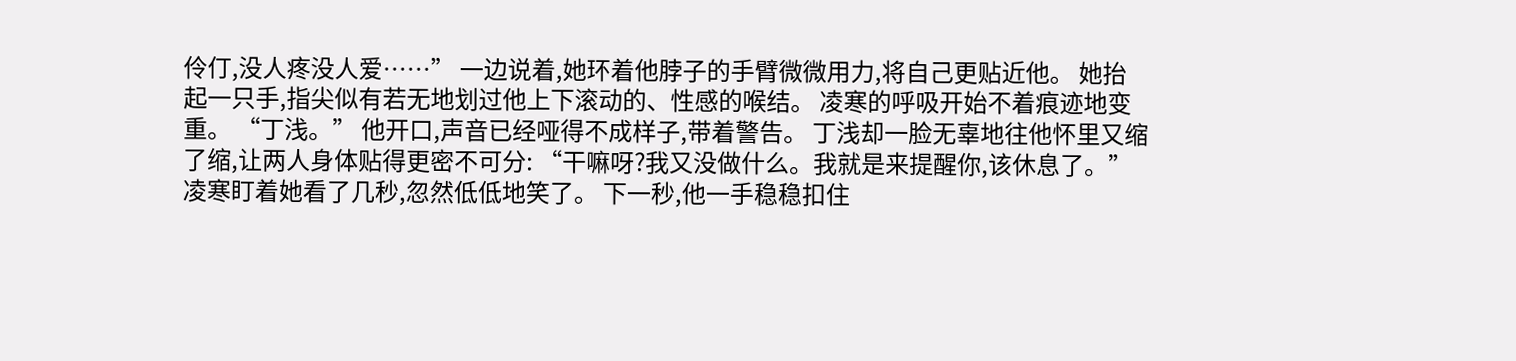伶仃,没人疼没人爱……” 一边说着,她环着他脖子的手臂微微用力,将自己更贴近他。 她抬起一只手,指尖似有若无地划过他上下滚动的、性感的喉结。 凌寒的呼吸开始不着痕迹地变重。 “丁浅。” 他开口,声音已经哑得不成样子,带着警告。 丁浅却一脸无辜地往他怀里又缩了缩,让两人身体贴得更密不可分: “干嘛呀?我又没做什么。我就是来提醒你,该休息了。” 凌寒盯着她看了几秒,忽然低低地笑了。 下一秒,他一手稳稳扣住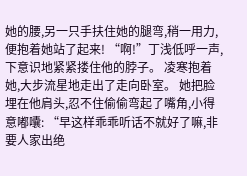她的腰,另一只手扶住她的腿弯,稍一用力,便抱着她站了起来! “啊!”丁浅低呼一声,下意识地紧紧搂住他的脖子。 凌寒抱着她,大步流星地走出了走向卧室。 她把脸埋在他肩头,忍不住偷偷弯起了嘴角,小得意嘟囔: “早这样乖乖听话不就好了嘛,非要人家出绝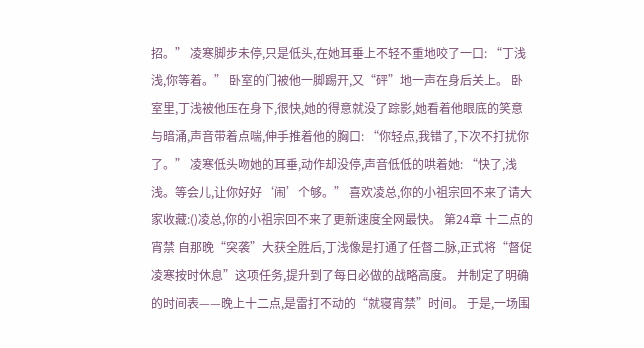招。” 凌寒脚步未停,只是低头,在她耳垂上不轻不重地咬了一口: “丁浅浅,你等着。” 卧室的门被他一脚踢开,又“砰”地一声在身后关上。 卧室里,丁浅被他压在身下,很快,她的得意就没了踪影,她看着他眼底的笑意与暗涌,声音带着点喘,伸手推着他的胸口: “你轻点,我错了,下次不打扰你了。” 凌寒低头吻她的耳垂,动作却没停,声音低低的哄着她: “快了,浅浅。等会儿,让你好好‘闹’个够。” 喜欢凌总,你的小祖宗回不来了请大家收藏:()凌总,你的小祖宗回不来了更新速度全网最快。 第24章 十二点的宵禁 自那晚“突袭”大获全胜后,丁浅像是打通了任督二脉,正式将“督促凌寒按时休息”这项任务,提升到了每日必做的战略高度。 并制定了明确的时间表——晚上十二点,是雷打不动的“就寝宵禁”时间。 于是,一场围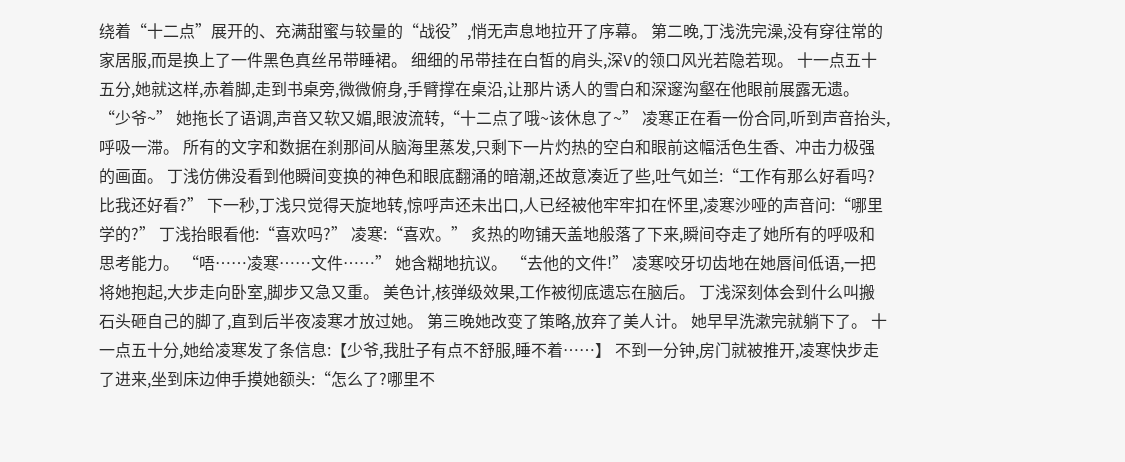绕着“十二点”展开的、充满甜蜜与较量的“战役”,悄无声息地拉开了序幕。 第二晚,丁浅洗完澡,没有穿往常的家居服,而是换上了一件黑色真丝吊带睡裙。 细细的吊带挂在白皙的肩头,深V的领口风光若隐若现。 十一点五十五分,她就这样,赤着脚,走到书桌旁,微微俯身,手臂撑在桌沿,让那片诱人的雪白和深邃沟壑在他眼前展露无遗。 “少爷~” 她拖长了语调,声音又软又媚,眼波流转,“十二点了哦~该休息了~” 凌寒正在看一份合同,听到声音抬头,呼吸一滞。 所有的文字和数据在刹那间从脑海里蒸发,只剩下一片灼热的空白和眼前这幅活色生香、冲击力极强的画面。 丁浅仿佛没看到他瞬间变换的神色和眼底翻涌的暗潮,还故意凑近了些,吐气如兰:“工作有那么好看吗?比我还好看?” 下一秒,丁浅只觉得天旋地转,惊呼声还未出口,人已经被他牢牢扣在怀里,凌寒沙哑的声音问:“哪里学的?” 丁浅抬眼看他:“喜欢吗?” 凌寒:“喜欢。” 炙热的吻铺天盖地般落了下来,瞬间夺走了她所有的呼吸和思考能力。 “唔……凌寒……文件……” 她含糊地抗议。 “去他的文件!” 凌寒咬牙切齿地在她唇间低语,一把将她抱起,大步走向卧室,脚步又急又重。 美色计,核弹级效果,工作被彻底遗忘在脑后。 丁浅深刻体会到什么叫搬石头砸自己的脚了,直到后半夜凌寒才放过她。 第三晚她改变了策略,放弃了美人计。 她早早洗漱完就躺下了。 十一点五十分,她给凌寒发了条信息:【少爷,我肚子有点不舒服,睡不着……】 不到一分钟,房门就被推开,凌寒快步走了进来,坐到床边伸手摸她额头:“怎么了?哪里不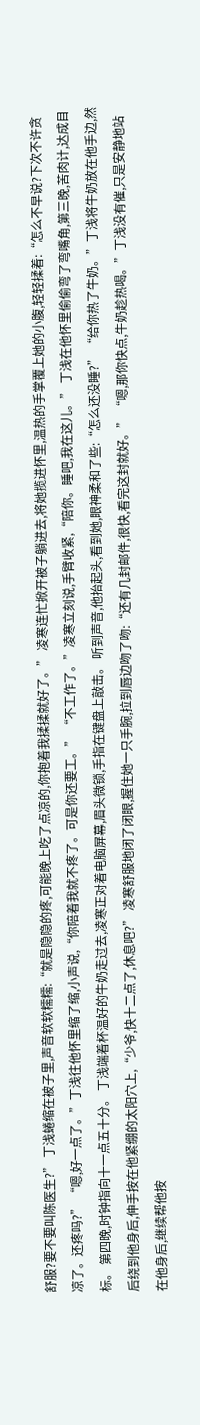舒服?要不要叫陈医生?” 丁浅蜷缩在被子里,声音软软糯糯:“就是隐隐的疼,可能晚上吃了点凉的,你抱着我揉揉就好了。” 凌寒连忙掀开被子躺进去,将她揽进怀里,温热的手掌覆上她的小腹,轻轻揉着:“怎么不早说?下次不许贪凉了。还疼吗?” “嗯,好一点了。”丁浅往他怀里缩了缩,小声说,“你陪着我就不疼了。可是你还要工。” “不工作了。”凌寒立刻说,手臂收紧,“陪你。睡吧,我在这儿。” 丁浅在他怀里偷偷弯了弯嘴角,第三晚,苦肉计,达成目标。 第四晚,时钟指向十一点五十分。 丁浅端着杯温好的牛奶走过去,凌寒正对着电脑屏幕,眉头微锁,手指在键盘上敲击。 听到声音,他抬起头,看到她,眼神柔和了些:“怎么还没睡?” “给你热了牛奶。”丁浅将牛奶放在他手边,然后绕到他身后,伸手按在他紧绷的太阳穴上,“少爷,快十二点了,休息吧?” 凌寒舒服地闭了闭眼,握住她一只手腕,拉到唇边吻了吻:“还有几封邮件,很快,看完这封就好。” “嗯,那你快点,牛奶趁热喝。”丁浅没有催,只是安静地站在他身后,继续帮他按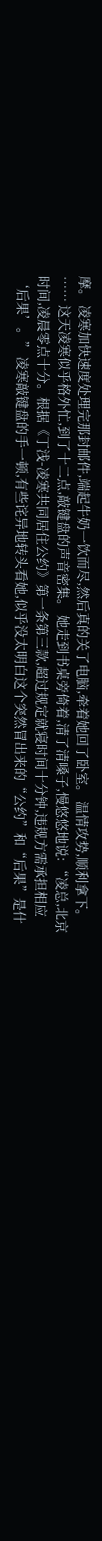摩。 凌寒加快速度处理完那封邮件,端起牛奶一饮而尽,然后真的关了电脑,牵着她回了卧室。 温情攻势,顺利拿下。 …… 这天凌寒似乎格外忙,到了十二点,敲键盘的声音密集。 她走到书桌旁倚着,清了清嗓子,慢悠悠地说: “凌总,北京时间,凌晨零点十分。根据《丁浅-凌寒共同居住公约》第一条第三款,超过规定就寝时间十分钟,违规方需承担相应‘后果’。” 凌寒敲键盘的手一顿,有些诧异地转头看她,似乎没太明白这个突然冒出来的“公约”和“后果”是什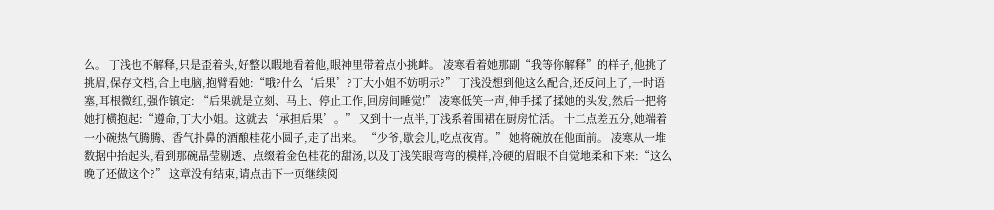么。 丁浅也不解释,只是歪着头,好整以暇地看着他,眼神里带着点小挑衅。 凌寒看着她那副“我等你解释”的样子,他挑了挑眉,保存文档,合上电脑,抱臂看她:“哦?什么‘后果’?丁大小姐不妨明示?” 丁浅没想到他这么配合,还反问上了,一时语塞,耳根微红,强作镇定: “后果就是立刻、马上、停止工作,回房间睡觉!” 凌寒低笑一声,伸手揉了揉她的头发,然后一把将她打横抱起:“遵命,丁大小姐。这就去‘承担后果’。” 又到十一点半,丁浅系着围裙在厨房忙活。 十二点差五分,她端着一小碗热气腾腾、香气扑鼻的酒酿桂花小圆子,走了出来。 “少爷,歇会儿,吃点夜宵。” 她将碗放在他面前。 凌寒从一堆数据中抬起头,看到那碗晶莹剔透、点缀着金色桂花的甜汤,以及丁浅笑眼弯弯的模样,冷硬的眉眼不自觉地柔和下来:“这么晚了还做这个?” 这章没有结束,请点击下一页继续阅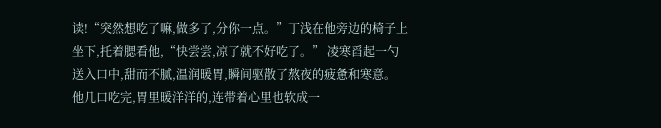读!“突然想吃了嘛,做多了,分你一点。”丁浅在他旁边的椅子上坐下,托着腮看他,“快尝尝,凉了就不好吃了。” 凌寒舀起一勺送入口中,甜而不腻,温润暖胃,瞬间驱散了熬夜的疲惫和寒意。 他几口吃完,胃里暖洋洋的,连带着心里也软成一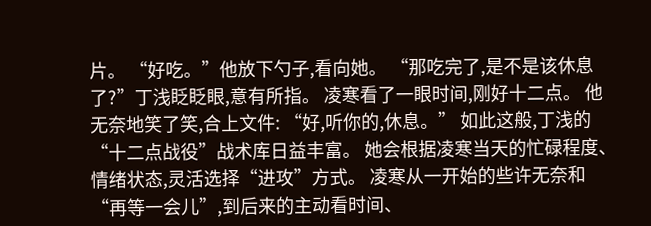片。 “好吃。”他放下勺子,看向她。 “那吃完了,是不是该休息了?”丁浅眨眨眼,意有所指。 凌寒看了一眼时间,刚好十二点。 他无奈地笑了笑,合上文件: “好,听你的,休息。” 如此这般,丁浅的“十二点战役”战术库日益丰富。 她会根据凌寒当天的忙碌程度、情绪状态,灵活选择“进攻”方式。 凌寒从一开始的些许无奈和“再等一会儿”,到后来的主动看时间、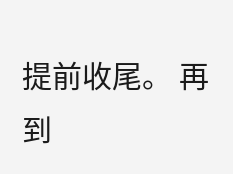提前收尾。 再到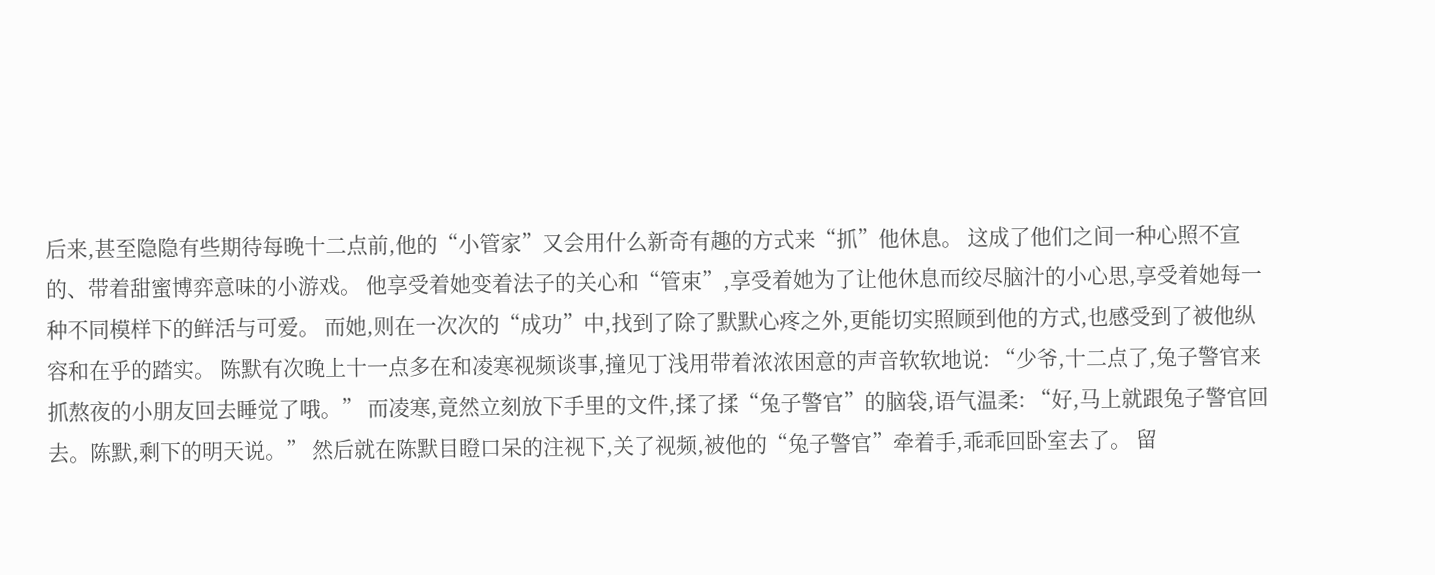后来,甚至隐隐有些期待每晚十二点前,他的“小管家”又会用什么新奇有趣的方式来“抓”他休息。 这成了他们之间一种心照不宣的、带着甜蜜博弈意味的小游戏。 他享受着她变着法子的关心和“管束”,享受着她为了让他休息而绞尽脑汁的小心思,享受着她每一种不同模样下的鲜活与可爱。 而她,则在一次次的“成功”中,找到了除了默默心疼之外,更能切实照顾到他的方式,也感受到了被他纵容和在乎的踏实。 陈默有次晚上十一点多在和凌寒视频谈事,撞见丁浅用带着浓浓困意的声音软软地说: “少爷,十二点了,兔子警官来抓熬夜的小朋友回去睡觉了哦。” 而凌寒,竟然立刻放下手里的文件,揉了揉“兔子警官”的脑袋,语气温柔: “好,马上就跟兔子警官回去。陈默,剩下的明天说。” 然后就在陈默目瞪口呆的注视下,关了视频,被他的“兔子警官”牵着手,乖乖回卧室去了。 留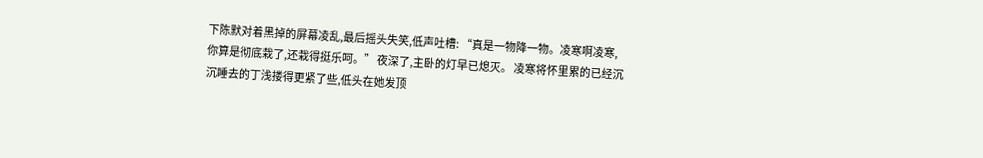下陈默对着黑掉的屏幕凌乱,最后摇头失笑,低声吐槽: “真是一物降一物。凌寒啊凌寒,你算是彻底栽了,还栽得挺乐呵。” 夜深了,主卧的灯早已熄灭。 凌寒将怀里累的已经沉沉睡去的丁浅搂得更紧了些,低头在她发顶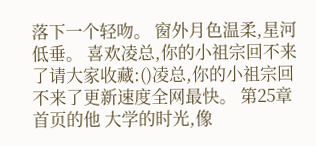落下一个轻吻。 窗外月色温柔,星河低垂。 喜欢凌总,你的小祖宗回不来了请大家收藏:()凌总,你的小祖宗回不来了更新速度全网最快。 第25章 首页的他 大学的时光,像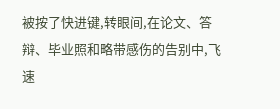被按了快进键,转眼间,在论文、答辩、毕业照和略带感伤的告别中,飞速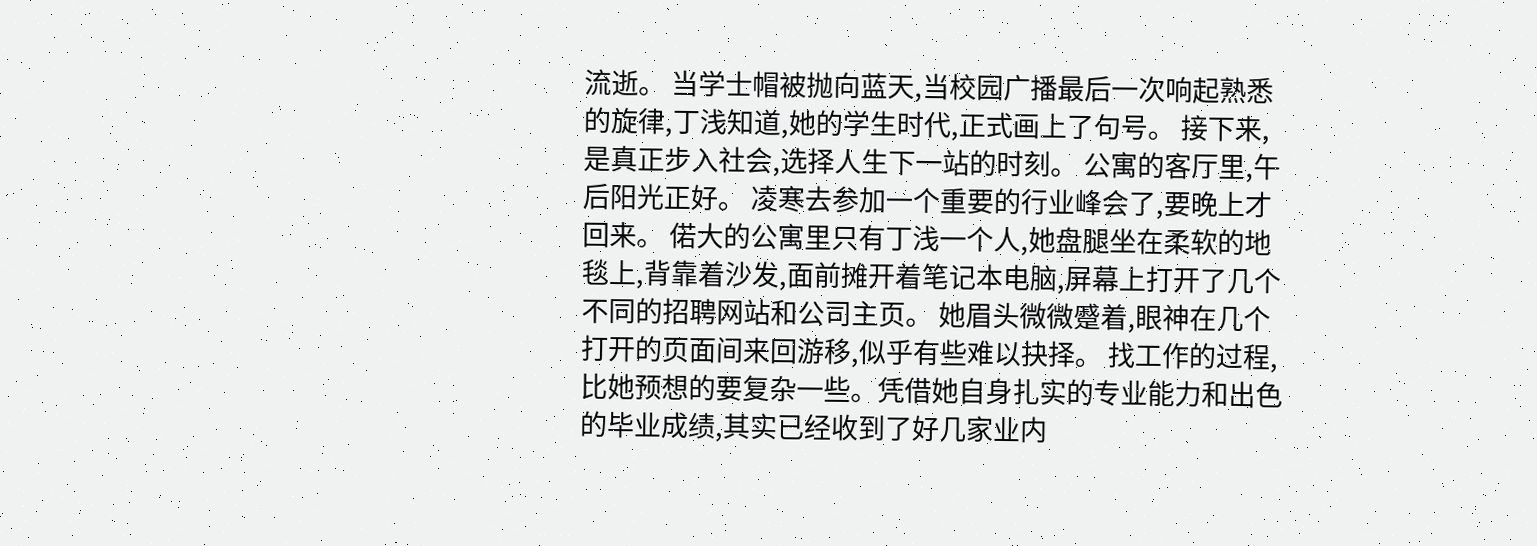流逝。 当学士帽被抛向蓝天,当校园广播最后一次响起熟悉的旋律,丁浅知道,她的学生时代,正式画上了句号。 接下来,是真正步入社会,选择人生下一站的时刻。 公寓的客厅里,午后阳光正好。 凌寒去参加一个重要的行业峰会了,要晚上才回来。 偌大的公寓里只有丁浅一个人,她盘腿坐在柔软的地毯上,背靠着沙发,面前摊开着笔记本电脑,屏幕上打开了几个不同的招聘网站和公司主页。 她眉头微微蹙着,眼神在几个打开的页面间来回游移,似乎有些难以抉择。 找工作的过程,比她预想的要复杂一些。凭借她自身扎实的专业能力和出色的毕业成绩,其实已经收到了好几家业内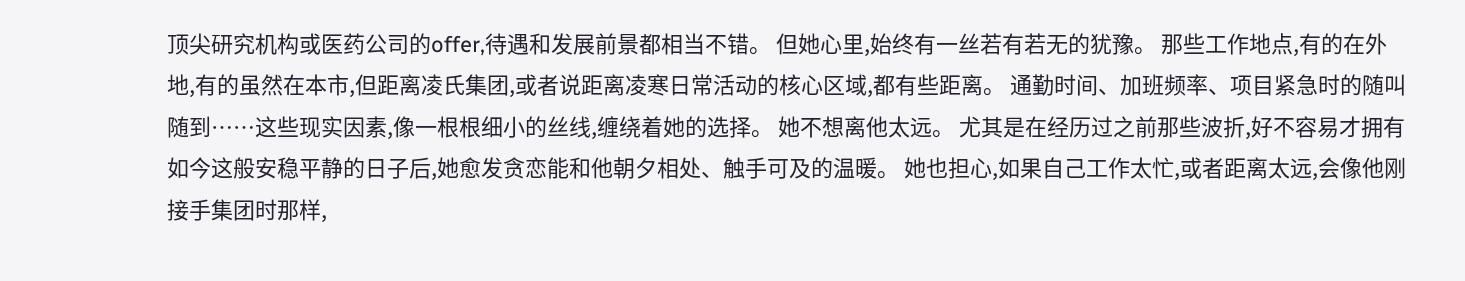顶尖研究机构或医药公司的offer,待遇和发展前景都相当不错。 但她心里,始终有一丝若有若无的犹豫。 那些工作地点,有的在外地,有的虽然在本市,但距离凌氏集团,或者说距离凌寒日常活动的核心区域,都有些距离。 通勤时间、加班频率、项目紧急时的随叫随到……这些现实因素,像一根根细小的丝线,缠绕着她的选择。 她不想离他太远。 尤其是在经历过之前那些波折,好不容易才拥有如今这般安稳平静的日子后,她愈发贪恋能和他朝夕相处、触手可及的温暖。 她也担心,如果自己工作太忙,或者距离太远,会像他刚接手集团时那样,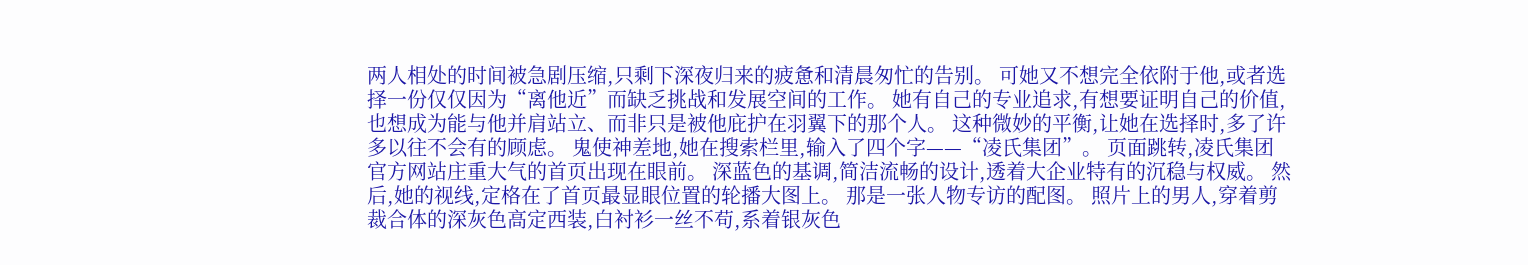两人相处的时间被急剧压缩,只剩下深夜归来的疲惫和清晨匆忙的告别。 可她又不想完全依附于他,或者选择一份仅仅因为“离他近”而缺乏挑战和发展空间的工作。 她有自己的专业追求,有想要证明自己的价值,也想成为能与他并肩站立、而非只是被他庇护在羽翼下的那个人。 这种微妙的平衡,让她在选择时,多了许多以往不会有的顾虑。 鬼使神差地,她在搜索栏里,输入了四个字——“凌氏集团”。 页面跳转,凌氏集团官方网站庄重大气的首页出现在眼前。 深蓝色的基调,简洁流畅的设计,透着大企业特有的沉稳与权威。 然后,她的视线,定格在了首页最显眼位置的轮播大图上。 那是一张人物专访的配图。 照片上的男人,穿着剪裁合体的深灰色高定西装,白衬衫一丝不苟,系着银灰色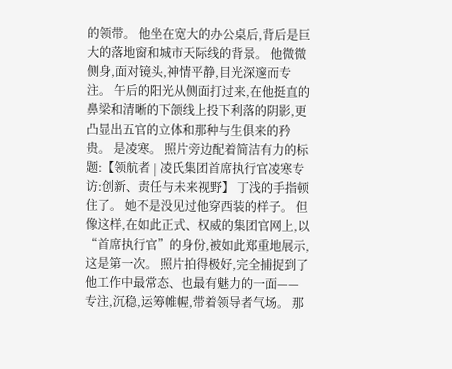的领带。 他坐在宽大的办公桌后,背后是巨大的落地窗和城市天际线的背景。 他微微侧身,面对镜头,神情平静,目光深邃而专注。 午后的阳光从侧面打过来,在他挺直的鼻梁和清晰的下颌线上投下利落的阴影,更凸显出五官的立体和那种与生俱来的矜贵。 是凌寒。 照片旁边配着简洁有力的标题:【领航者 | 凌氏集团首席执行官凌寒专访:创新、责任与未来视野】 丁浅的手指顿住了。 她不是没见过他穿西装的样子。 但像这样,在如此正式、权威的集团官网上,以“首席执行官”的身份,被如此郑重地展示,这是第一次。 照片拍得极好,完全捕捉到了他工作中最常态、也最有魅力的一面——专注,沉稳,运筹帷幄,带着领导者气场。 那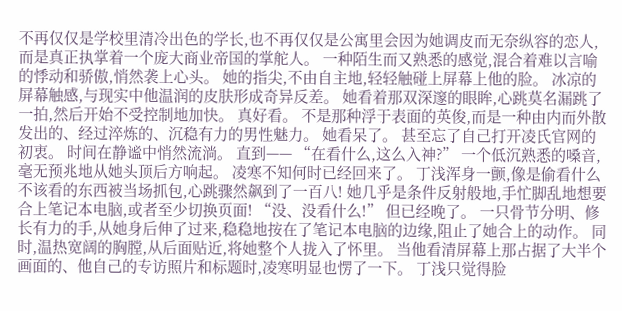不再仅仅是学校里清冷出色的学长,也不再仅仅是公寓里会因为她调皮而无奈纵容的恋人,而是真正执掌着一个庞大商业帝国的掌舵人。 一种陌生而又熟悉的感觉,混合着难以言喻的悸动和骄傲,悄然袭上心头。 她的指尖,不由自主地,轻轻触碰上屏幕上他的脸。 冰凉的屏幕触感,与现实中他温润的皮肤形成奇异反差。 她看着那双深邃的眼眸,心跳莫名漏跳了一拍,然后开始不受控制地加快。 真好看。 不是那种浮于表面的英俊,而是一种由内而外散发出的、经过淬炼的、沉稳有力的男性魅力。 她看呆了。 甚至忘了自己打开凌氏官网的初衷。 时间在静谧中悄然流淌。 直到—— “在看什么,这么入神?” 一个低沉熟悉的嗓音,毫无预兆地从她头顶后方响起。 凌寒不知何时已经回来了。 丁浅浑身一颤,像是偷看什么不该看的东西被当场抓包,心跳骤然飙到了一百八! 她几乎是条件反射般地,手忙脚乱地想要合上笔记本电脑,或者至少切换页面! “没、没看什么!” 但已经晚了。 一只骨节分明、修长有力的手,从她身后伸了过来,稳稳地按在了笔记本电脑的边缘,阻止了她合上的动作。 同时,温热宽阔的胸膛,从后面贴近,将她整个人拢入了怀里。 当他看清屏幕上那占据了大半个画面的、他自己的专访照片和标题时,凌寒明显也愣了一下。 丁浅只觉得脸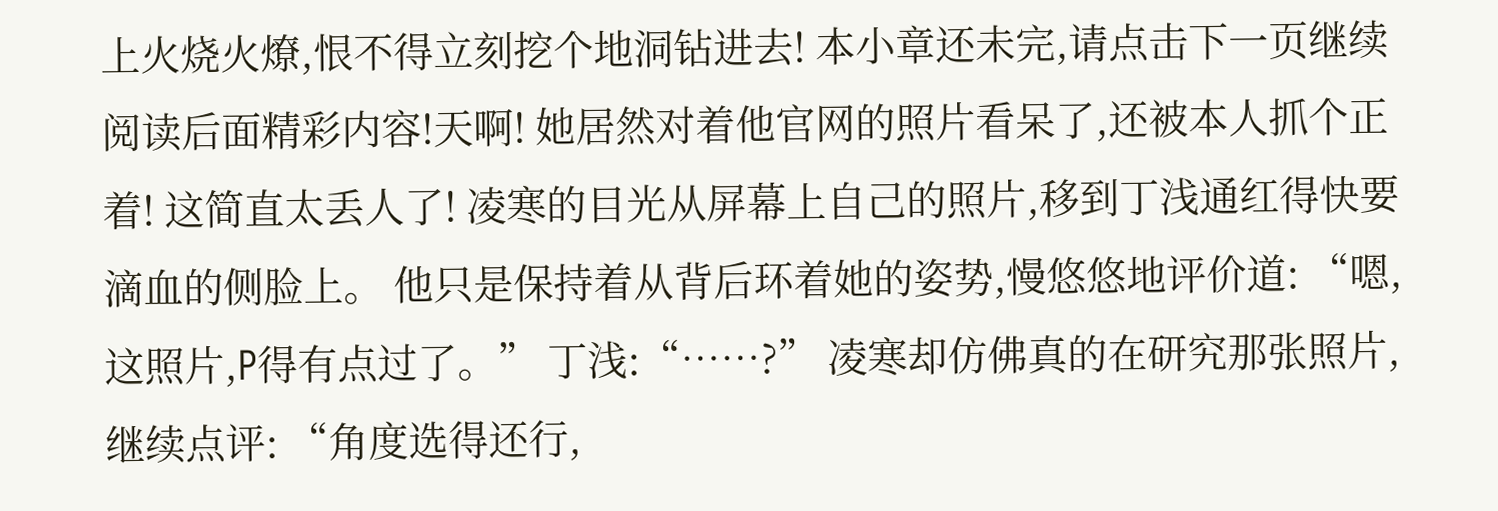上火烧火燎,恨不得立刻挖个地洞钻进去! 本小章还未完,请点击下一页继续阅读后面精彩内容!天啊! 她居然对着他官网的照片看呆了,还被本人抓个正着! 这简直太丢人了! 凌寒的目光从屏幕上自己的照片,移到丁浅通红得快要滴血的侧脸上。 他只是保持着从背后环着她的姿势,慢悠悠地评价道: “嗯,这照片,P得有点过了。” 丁浅:“……?” 凌寒却仿佛真的在研究那张照片,继续点评: “角度选得还行,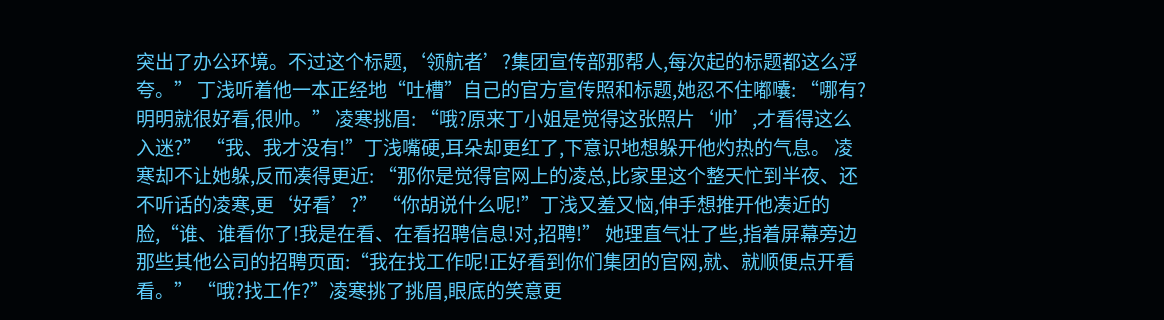突出了办公环境。不过这个标题,‘领航者’?集团宣传部那帮人,每次起的标题都这么浮夸。” 丁浅听着他一本正经地“吐槽”自己的官方宣传照和标题,她忍不住嘟囔: “哪有?明明就很好看,很帅。” 凌寒挑眉: “哦?原来丁小姐是觉得这张照片‘帅’,才看得这么入迷?” “我、我才没有!”丁浅嘴硬,耳朵却更红了,下意识地想躲开他灼热的气息。 凌寒却不让她躲,反而凑得更近: “那你是觉得官网上的凌总,比家里这个整天忙到半夜、还不听话的凌寒,更‘好看’?” “你胡说什么呢!”丁浅又羞又恼,伸手想推开他凑近的脸,“谁、谁看你了!我是在看、在看招聘信息!对,招聘!” 她理直气壮了些,指着屏幕旁边那些其他公司的招聘页面:“我在找工作呢!正好看到你们集团的官网,就、就顺便点开看看。” “哦?找工作?”凌寒挑了挑眉,眼底的笑意更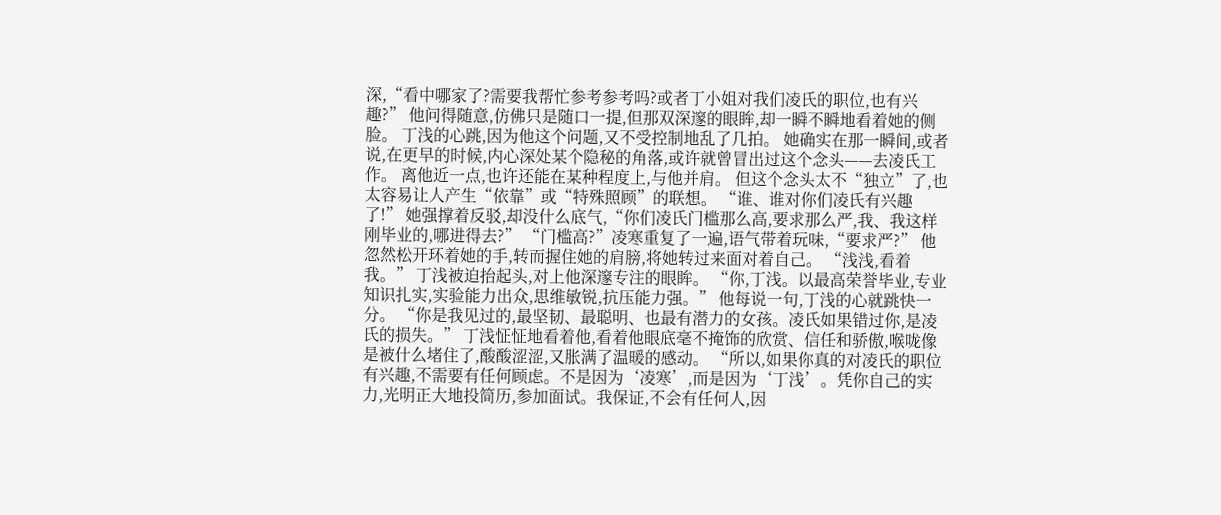深,“看中哪家了?需要我帮忙参考参考吗?或者丁小姐对我们凌氏的职位,也有兴趣?” 他问得随意,仿佛只是随口一提,但那双深邃的眼眸,却一瞬不瞬地看着她的侧脸。 丁浅的心跳,因为他这个问题,又不受控制地乱了几拍。 她确实在那一瞬间,或者说,在更早的时候,内心深处某个隐秘的角落,或许就曾冒出过这个念头——去凌氏工作。 离他近一点,也许还能在某种程度上,与他并肩。 但这个念头太不“独立”了,也太容易让人产生“依靠”或“特殊照顾”的联想。 “谁、谁对你们凌氏有兴趣了!” 她强撑着反驳,却没什么底气,“你们凌氏门槛那么高,要求那么严,我、我这样刚毕业的,哪进得去?” “门槛高?”凌寒重复了一遍,语气带着玩味,“要求严?” 他忽然松开环着她的手,转而握住她的肩膀,将她转过来面对着自己。 “浅浅,看着我。” 丁浅被迫抬起头,对上他深邃专注的眼眸。 “你,丁浅。以最高荣誉毕业,专业知识扎实,实验能力出众,思维敏锐,抗压能力强。” 他每说一句,丁浅的心就跳快一分。 “你是我见过的,最坚韧、最聪明、也最有潜力的女孩。凌氏如果错过你,是凌氏的损失。” 丁浅怔怔地看着他,看着他眼底毫不掩饰的欣赏、信任和骄傲,喉咙像是被什么堵住了,酸酸涩涩,又胀满了温暖的感动。 “所以,如果你真的对凌氏的职位有兴趣,不需要有任何顾虑。不是因为‘凌寒’,而是因为‘丁浅’。凭你自己的实力,光明正大地投简历,参加面试。我保证,不会有任何人,因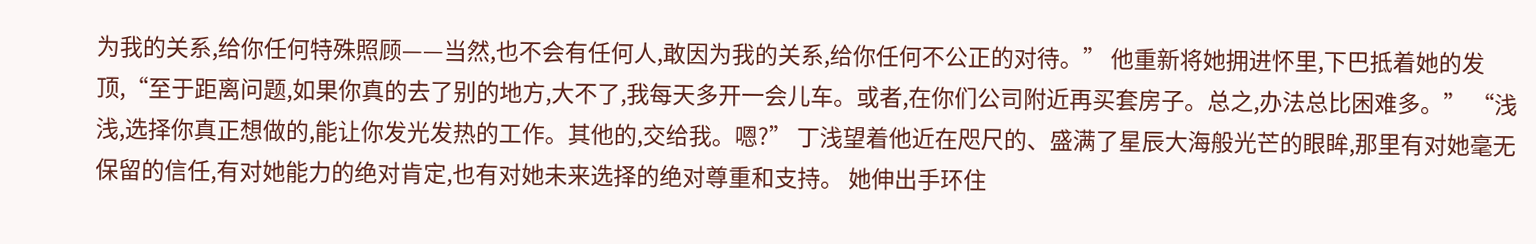为我的关系,给你任何特殊照顾——当然,也不会有任何人,敢因为我的关系,给你任何不公正的对待。” 他重新将她拥进怀里,下巴抵着她的发顶,“至于距离问题,如果你真的去了别的地方,大不了,我每天多开一会儿车。或者,在你们公司附近再买套房子。总之,办法总比困难多。” “浅浅,选择你真正想做的,能让你发光发热的工作。其他的,交给我。嗯?” 丁浅望着他近在咫尺的、盛满了星辰大海般光芒的眼眸,那里有对她毫无保留的信任,有对她能力的绝对肯定,也有对她未来选择的绝对尊重和支持。 她伸出手环住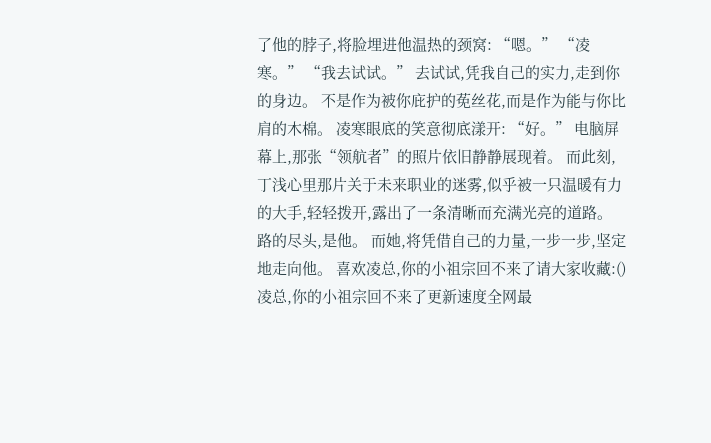了他的脖子,将脸埋进他温热的颈窝: “嗯。” “凌寒。” “我去试试。” 去试试,凭我自己的实力,走到你的身边。 不是作为被你庇护的莬丝花,而是作为能与你比肩的木棉。 凌寒眼底的笑意彻底漾开: “好。” 电脑屏幕上,那张“领航者”的照片依旧静静展现着。 而此刻,丁浅心里那片关于未来职业的迷雾,似乎被一只温暖有力的大手,轻轻拨开,露出了一条清晰而充满光亮的道路。 路的尽头,是他。 而她,将凭借自己的力量,一步一步,坚定地走向他。 喜欢凌总,你的小祖宗回不来了请大家收藏:()凌总,你的小祖宗回不来了更新速度全网最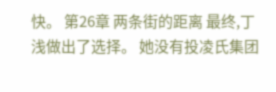快。 第26章 两条街的距离 最终,丁浅做出了选择。 她没有投凌氏集团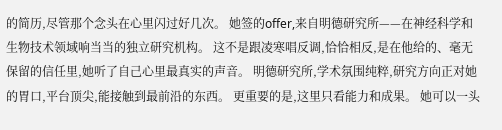的简历,尽管那个念头在心里闪过好几次。 她签的offer,来自明德研究所——在神经科学和生物技术领域响当当的独立研究机构。 这不是跟凌寒唱反调,恰恰相反,是在他给的、毫无保留的信任里,她听了自己心里最真实的声音。 明德研究所,学术氛围纯粹,研究方向正对她的胃口,平台顶尖,能接触到最前沿的东西。 更重要的是,这里只看能力和成果。 她可以一头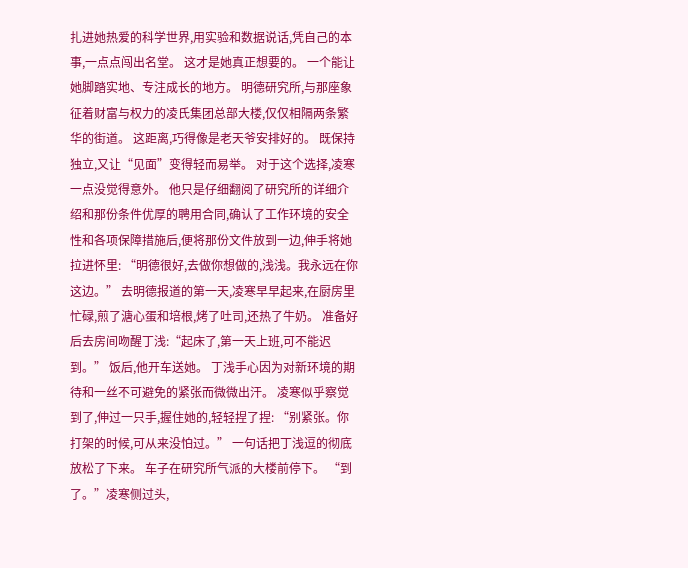扎进她热爱的科学世界,用实验和数据说话,凭自己的本事,一点点闯出名堂。 这才是她真正想要的。 一个能让她脚踏实地、专注成长的地方。 明德研究所,与那座象征着财富与权力的凌氏集团总部大楼,仅仅相隔两条繁华的街道。 这距离,巧得像是老天爷安排好的。 既保持独立,又让“见面”变得轻而易举。 对于这个选择,凌寒一点没觉得意外。 他只是仔细翻阅了研究所的详细介绍和那份条件优厚的聘用合同,确认了工作环境的安全性和各项保障措施后,便将那份文件放到一边,伸手将她拉进怀里: “明德很好,去做你想做的,浅浅。我永远在你这边。” 去明德报道的第一天,凌寒早早起来,在厨房里忙碌,煎了溏心蛋和培根,烤了吐司,还热了牛奶。 准备好后去房间吻醒丁浅:“起床了,第一天上班,可不能迟到。” 饭后,他开车送她。 丁浅手心因为对新环境的期待和一丝不可避免的紧张而微微出汗。 凌寒似乎察觉到了,伸过一只手,握住她的,轻轻捏了捏: “别紧张。你打架的时候,可从来没怕过。” 一句话把丁浅逗的彻底放松了下来。 车子在研究所气派的大楼前停下。 “到了。”凌寒侧过头,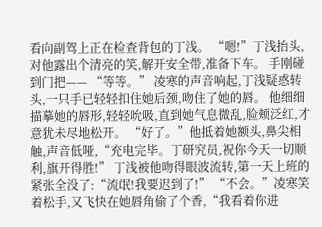看向副驾上正在检查背包的丁浅。 “嗯!”丁浅抬头,对他露出个清亮的笑,解开安全带,准备下车。 手刚碰到门把—— “等等。” 凌寒的声音响起,丁浅疑惑转头,一只手已轻轻扣住她后颈,吻住了她的唇。 他细细描摹她的唇形,轻轻吮吸,直到她气息微乱,脸颊泛红,才意犹未尽地松开。 “好了。”他抵着她额头,鼻尖相触,声音低哑,“充电完毕。丁研究员,祝你今天一切顺利,旗开得胜!” 丁浅被他吻得眼波流转,第一天上班的紧张全没了:“流氓!我要迟到了!” “不会。”凌寒笑着松手,又飞快在她唇角偷了个香,“我看着你进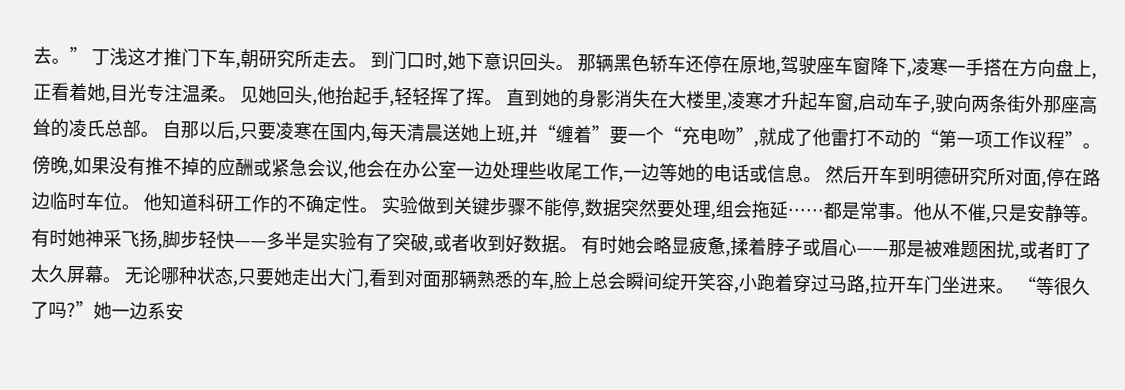去。” 丁浅这才推门下车,朝研究所走去。 到门口时,她下意识回头。 那辆黑色轿车还停在原地,驾驶座车窗降下,凌寒一手搭在方向盘上,正看着她,目光专注温柔。 见她回头,他抬起手,轻轻挥了挥。 直到她的身影消失在大楼里,凌寒才升起车窗,启动车子,驶向两条街外那座高耸的凌氏总部。 自那以后,只要凌寒在国内,每天清晨送她上班,并“缠着”要一个“充电吻”,就成了他雷打不动的“第一项工作议程”。 傍晚,如果没有推不掉的应酬或紧急会议,他会在办公室一边处理些收尾工作,一边等她的电话或信息。 然后开车到明德研究所对面,停在路边临时车位。 他知道科研工作的不确定性。 实验做到关键步骤不能停,数据突然要处理,组会拖延……都是常事。他从不催,只是安静等。 有时她神采飞扬,脚步轻快——多半是实验有了突破,或者收到好数据。 有时她会略显疲惫,揉着脖子或眉心——那是被难题困扰,或者盯了太久屏幕。 无论哪种状态,只要她走出大门,看到对面那辆熟悉的车,脸上总会瞬间绽开笑容,小跑着穿过马路,拉开车门坐进来。 “等很久了吗?”她一边系安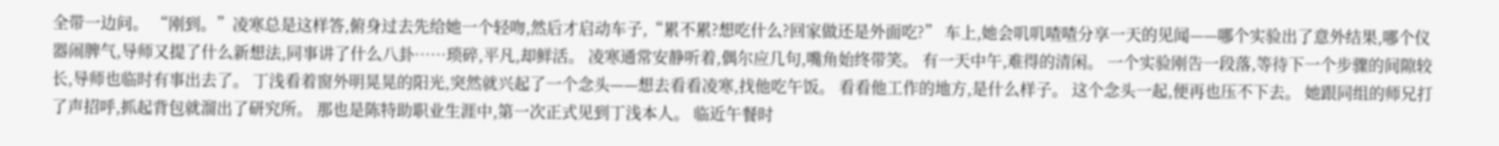全带一边问。 “刚到。”凌寒总是这样答,俯身过去先给她一个轻吻,然后才启动车子,“累不累?想吃什么?回家做还是外面吃?” 车上,她会叽叽喳喳分享一天的见闻——哪个实验出了意外结果,哪个仪器闹脾气,导师又提了什么新想法,同事讲了什么八卦……琐碎,平凡,却鲜活。 凌寒通常安静听着,偶尔应几句,嘴角始终带笑。 有一天中午,难得的清闲。 一个实验刚告一段落,等待下一个步骤的间隙较长,导师也临时有事出去了。 丁浅看着窗外明晃晃的阳光,突然就兴起了一个念头——想去看看凌寒,找他吃午饭。 看看他工作的地方,是什么样子。 这个念头一起,便再也压不下去。 她跟同组的师兄打了声招呼,抓起背包就溜出了研究所。 那也是陈特助职业生涯中,第一次正式见到丁浅本人。 临近午餐时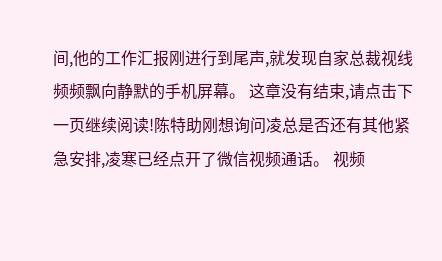间,他的工作汇报刚进行到尾声,就发现自家总裁视线频频飘向静默的手机屏幕。 这章没有结束,请点击下一页继续阅读!陈特助刚想询问凌总是否还有其他紧急安排,凌寒已经点开了微信视频通话。 视频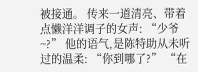被接通。 传来一道清亮、带着点懒洋洋调子的女声: “少爷~?” 他的语气,是陈特助从未听过的温柔: “你到哪了?” “在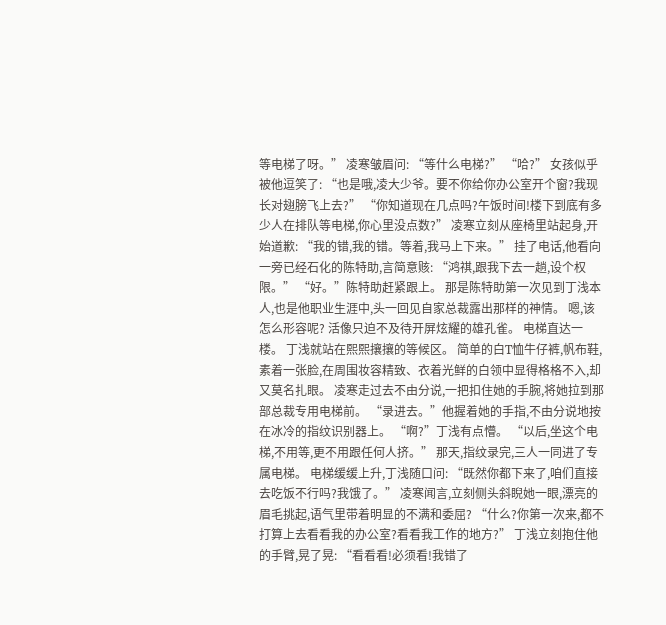等电梯了呀。” 凌寒皱眉问: “等什么电梯?” “哈?” 女孩似乎被他逗笑了: “也是哦,凌大少爷。要不你给你办公室开个窗?我现长对翅膀飞上去?” “你知道现在几点吗?午饭时间!楼下到底有多少人在排队等电梯,你心里没点数?” 凌寒立刻从座椅里站起身,开始道歉: “我的错,我的错。等着,我马上下来。” 挂了电话,他看向一旁已经石化的陈特助,言简意赅: “鸿祺,跟我下去一趟,设个权限。” “好。”陈特助赶紧跟上。 那是陈特助第一次见到丁浅本人,也是他职业生涯中,头一回见自家总裁露出那样的神情。 嗯,该怎么形容呢? 活像只迫不及待开屏炫耀的雄孔雀。 电梯直达一楼。 丁浅就站在熙熙攘攘的等候区。 简单的白T恤牛仔裤,帆布鞋,素着一张脸,在周围妆容精致、衣着光鲜的白领中显得格格不入,却又莫名扎眼。 凌寒走过去不由分说,一把扣住她的手腕,将她拉到那部总裁专用电梯前。 “录进去。”他握着她的手指,不由分说地按在冰冷的指纹识别器上。 “啊?”丁浅有点懵。 “以后,坐这个电梯,不用等,更不用跟任何人挤。” 那天,指纹录完,三人一同进了专属电梯。 电梯缓缓上升,丁浅随口问: “既然你都下来了,咱们直接去吃饭不行吗?我饿了。” 凌寒闻言,立刻侧头斜睨她一眼,漂亮的眉毛挑起,语气里带着明显的不满和委屈? “什么?你第一次来,都不打算上去看看我的办公室?看看我工作的地方?” 丁浅立刻抱住他的手臂,晃了晃: “看看看!必须看!我错了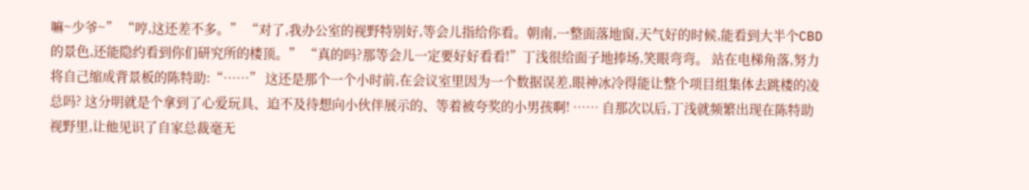嘛~少爷~” “哼,这还差不多。” “对了,我办公室的视野特别好,等会儿指给你看。朝南,一整面落地窗,天气好的时候,能看到大半个CBD的景色,还能隐约看到你们研究所的楼顶。” “真的吗?那等会儿一定要好好看看!”丁浅很给面子地捧场,笑眼弯弯。 站在电梯角落,努力将自己缩成背景板的陈特助:“……” 这还是那个一个小时前,在会议室里因为一个数据误差,眼神冰冷得能让整个项目组集体去跳楼的凌总吗? 这分明就是个拿到了心爱玩具、迫不及待想向小伙伴展示的、等着被夸奖的小男孩啊! …… 自那次以后,丁浅就频繁出现在陈特助视野里,让他见识了自家总裁毫无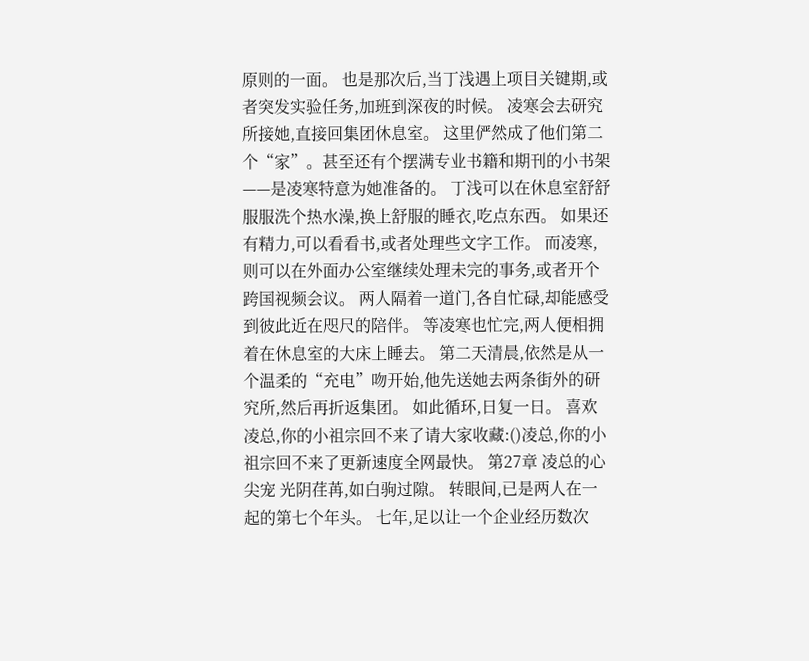原则的一面。 也是那次后,当丁浅遇上项目关键期,或者突发实验任务,加班到深夜的时候。 凌寒会去研究所接她,直接回集团休息室。 这里俨然成了他们第二个“家”。甚至还有个摆满专业书籍和期刊的小书架——是凌寒特意为她准备的。 丁浅可以在休息室舒舒服服洗个热水澡,换上舒服的睡衣,吃点东西。 如果还有精力,可以看看书,或者处理些文字工作。 而凌寒,则可以在外面办公室继续处理未完的事务,或者开个跨国视频会议。 两人隔着一道门,各自忙碌,却能感受到彼此近在咫尺的陪伴。 等凌寒也忙完,两人便相拥着在休息室的大床上睡去。 第二天清晨,依然是从一个温柔的“充电”吻开始,他先送她去两条街外的研究所,然后再折返集团。 如此循环,日复一日。 喜欢凌总,你的小祖宗回不来了请大家收藏:()凌总,你的小祖宗回不来了更新速度全网最快。 第27章 凌总的心尖宠 光阴荏苒,如白驹过隙。 转眼间,已是两人在一起的第七个年头。 七年,足以让一个企业经历数次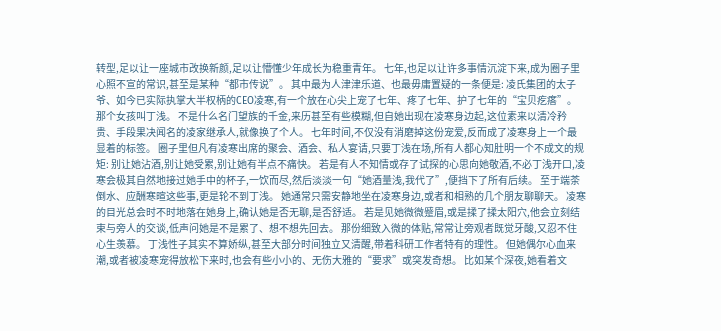转型,足以让一座城市改换新颜,足以让懵懂少年成长为稳重青年。 七年,也足以让许多事情沉淀下来,成为圈子里心照不宣的常识,甚至是某种“都市传说”。 其中最为人津津乐道、也最毋庸置疑的一条便是: 凌氏集团的太子爷、如今已实际执掌大半权柄的CEO凌寒,有一个放在心尖上宠了七年、疼了七年、护了七年的“宝贝疙瘩”。 那个女孩叫丁浅。 不是什么名门望族的千金,来历甚至有些模糊,但自她出现在凌寒身边起,这位素来以清冷矜贵、手段果决闻名的凌家继承人,就像换了个人。 七年时间,不仅没有消磨掉这份宠爱,反而成了凌寒身上一个最显着的标签。 圈子里但凡有凌寒出席的聚会、酒会、私人宴请,只要丁浅在场,所有人都心知肚明一个不成文的规矩: 别让她沾酒,别让她受累,别让她有半点不痛快。 若是有人不知情或存了试探的心思向她敬酒,不必丁浅开口,凌寒会极其自然地接过她手中的杯子,一饮而尽,然后淡淡一句“她酒量浅,我代了”,便挡下了所有后续。 至于端茶倒水、应酬寒暄这些事,更是轮不到丁浅。 她通常只需安静地坐在凌寒身边,或者和相熟的几个朋友聊聊天。 凌寒的目光总会时不时地落在她身上,确认她是否无聊,是否舒适。 若是见她微微蹙眉,或是揉了揉太阳穴,他会立刻结束与旁人的交谈,低声问她是不是累了、想不想先回去。 那份细致入微的体贴,常常让旁观者既觉牙酸,又忍不住心生羡慕。 丁浅性子其实不算娇纵,甚至大部分时间独立又清醒,带着科研工作者特有的理性。 但她偶尔心血来潮,或者被凌寒宠得放松下来时,也会有些小小的、无伤大雅的“要求”或突发奇想。 比如某个深夜,她看着文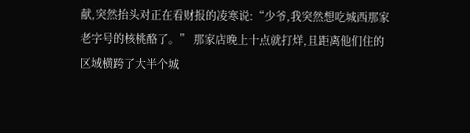献,突然抬头对正在看财报的凌寒说:“少爷,我突然想吃城西那家老字号的核桃酪了。” 那家店晚上十点就打烊,且距离他们住的区域横跨了大半个城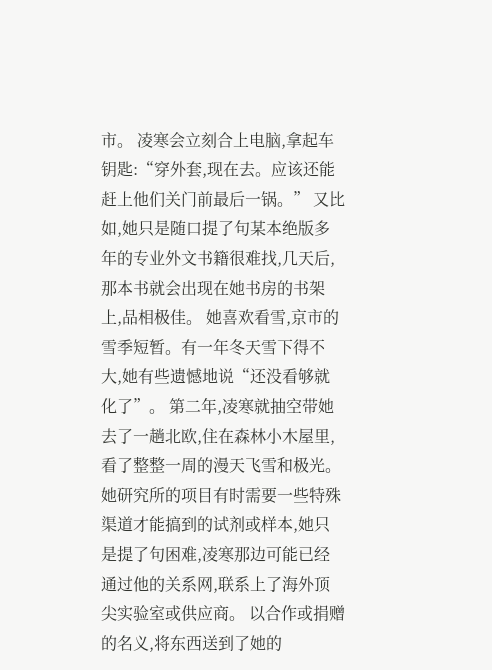市。 凌寒会立刻合上电脑,拿起车钥匙:“穿外套,现在去。应该还能赶上他们关门前最后一锅。” 又比如,她只是随口提了句某本绝版多年的专业外文书籍很难找,几天后,那本书就会出现在她书房的书架上,品相极佳。 她喜欢看雪,京市的雪季短暂。有一年冬天雪下得不大,她有些遗憾地说“还没看够就化了”。 第二年,凌寒就抽空带她去了一趟北欧,住在森林小木屋里,看了整整一周的漫天飞雪和极光。 她研究所的项目有时需要一些特殊渠道才能搞到的试剂或样本,她只是提了句困难,凌寒那边可能已经通过他的关系网,联系上了海外顶尖实验室或供应商。 以合作或捐赠的名义,将东西送到了她的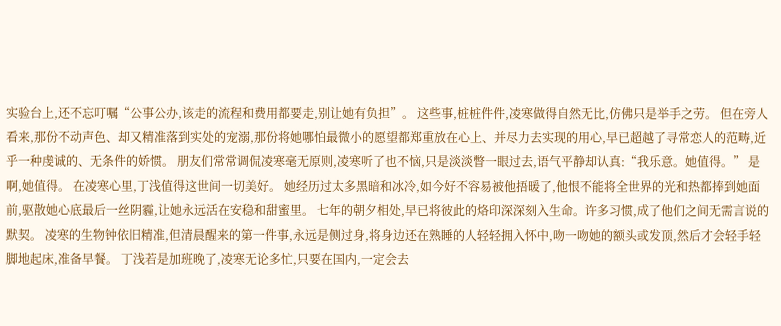实验台上,还不忘叮嘱“公事公办,该走的流程和费用都要走,别让她有负担”。 这些事,桩桩件件,凌寒做得自然无比,仿佛只是举手之劳。 但在旁人看来,那份不动声色、却又精准落到实处的宠溺,那份将她哪怕最微小的愿望都郑重放在心上、并尽力去实现的用心,早已超越了寻常恋人的范畴,近乎一种虔诚的、无条件的娇惯。 朋友们常常调侃凌寒毫无原则,凌寒听了也不恼,只是淡淡瞥一眼过去,语气平静却认真:“我乐意。她值得。” 是啊,她值得。 在凌寒心里,丁浅值得这世间一切美好。 她经历过太多黑暗和冰冷,如今好不容易被他捂暖了,他恨不能将全世界的光和热都捧到她面前,驱散她心底最后一丝阴霾,让她永远活在安稳和甜蜜里。 七年的朝夕相处,早已将彼此的烙印深深刻入生命。许多习惯,成了他们之间无需言说的默契。 凌寒的生物钟依旧精准,但清晨醒来的第一件事,永远是侧过身,将身边还在熟睡的人轻轻拥入怀中,吻一吻她的额头或发顶,然后才会轻手轻脚地起床,准备早餐。 丁浅若是加班晚了,凌寒无论多忙,只要在国内,一定会去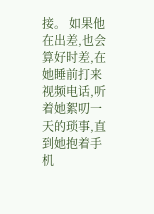接。 如果他在出差,也会算好时差,在她睡前打来视频电话,听着她絮叨一天的琐事,直到她抱着手机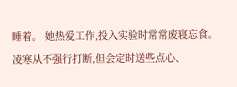睡着。 她热爱工作,投入实验时常常废寝忘食。 凌寒从不强行打断,但会定时送些点心、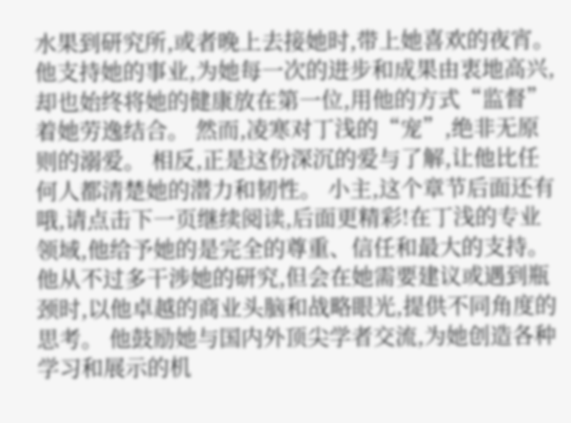水果到研究所,或者晚上去接她时,带上她喜欢的夜宵。 他支持她的事业,为她每一次的进步和成果由衷地高兴,却也始终将她的健康放在第一位,用他的方式“监督”着她劳逸结合。 然而,凌寒对丁浅的“宠”,绝非无原则的溺爱。 相反,正是这份深沉的爱与了解,让他比任何人都清楚她的潜力和韧性。 小主,这个章节后面还有哦,请点击下一页继续阅读,后面更精彩!在丁浅的专业领域,他给予她的是完全的尊重、信任和最大的支持。 他从不过多干涉她的研究,但会在她需要建议或遇到瓶颈时,以他卓越的商业头脑和战略眼光,提供不同角度的思考。 他鼓励她与国内外顶尖学者交流,为她创造各种学习和展示的机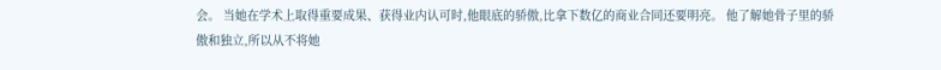会。 当她在学术上取得重要成果、获得业内认可时,他眼底的骄傲,比拿下数亿的商业合同还要明亮。 他了解她骨子里的骄傲和独立,所以从不将她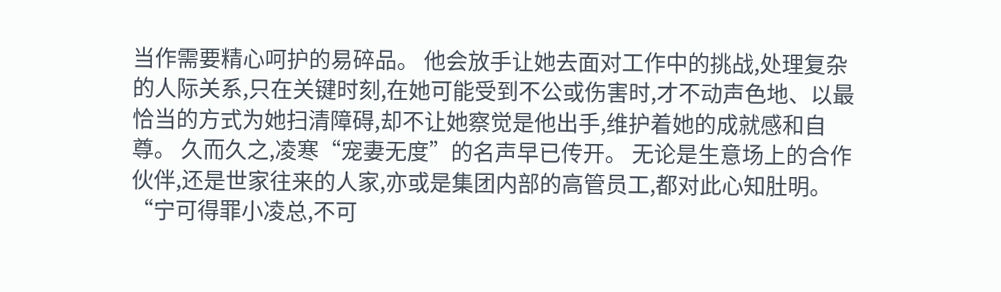当作需要精心呵护的易碎品。 他会放手让她去面对工作中的挑战,处理复杂的人际关系,只在关键时刻,在她可能受到不公或伤害时,才不动声色地、以最恰当的方式为她扫清障碍,却不让她察觉是他出手,维护着她的成就感和自尊。 久而久之,凌寒“宠妻无度”的名声早已传开。 无论是生意场上的合作伙伴,还是世家往来的人家,亦或是集团内部的高管员工,都对此心知肚明。 “宁可得罪小凌总,不可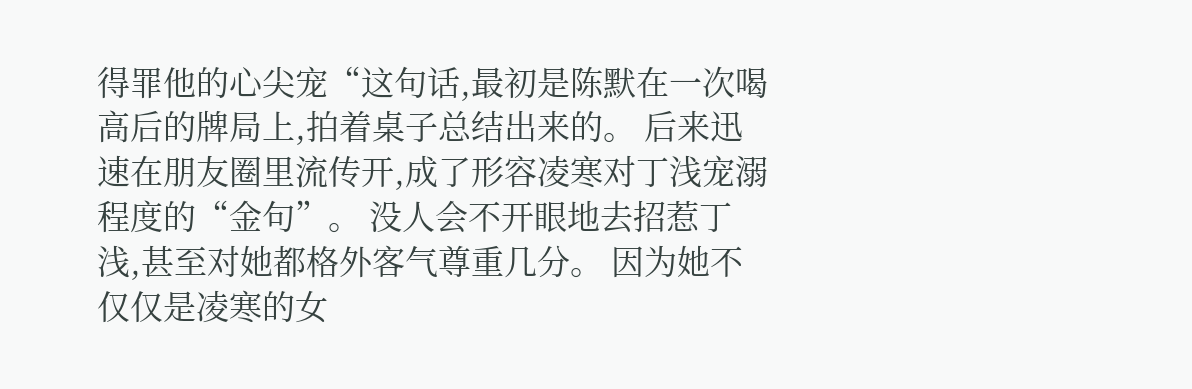得罪他的心尖宠“这句话,最初是陈默在一次喝高后的牌局上,拍着桌子总结出来的。 后来迅速在朋友圈里流传开,成了形容凌寒对丁浅宠溺程度的“金句”。 没人会不开眼地去招惹丁浅,甚至对她都格外客气尊重几分。 因为她不仅仅是凌寒的女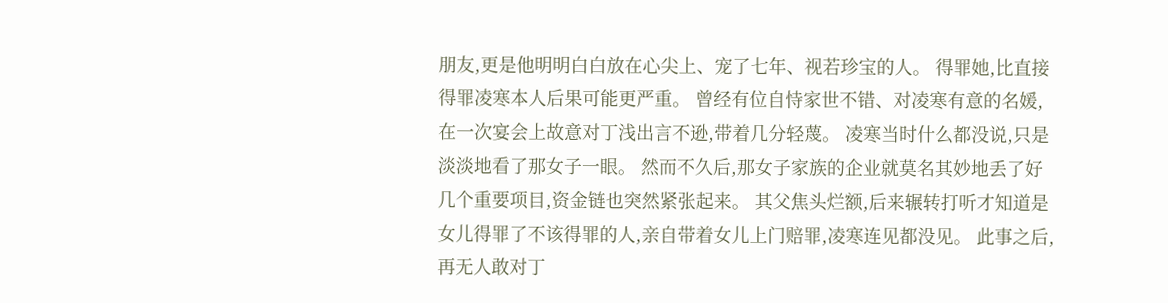朋友,更是他明明白白放在心尖上、宠了七年、视若珍宝的人。 得罪她,比直接得罪凌寒本人后果可能更严重。 曾经有位自恃家世不错、对凌寒有意的名媛,在一次宴会上故意对丁浅出言不逊,带着几分轻蔑。 凌寒当时什么都没说,只是淡淡地看了那女子一眼。 然而不久后,那女子家族的企业就莫名其妙地丢了好几个重要项目,资金链也突然紧张起来。 其父焦头烂额,后来辗转打听才知道是女儿得罪了不该得罪的人,亲自带着女儿上门赔罪,凌寒连见都没见。 此事之后,再无人敢对丁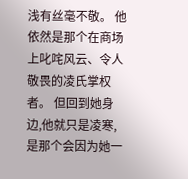浅有丝毫不敬。 他依然是那个在商场上叱咤风云、令人敬畏的凌氏掌权者。 但回到她身边,他就只是凌寒,是那个会因为她一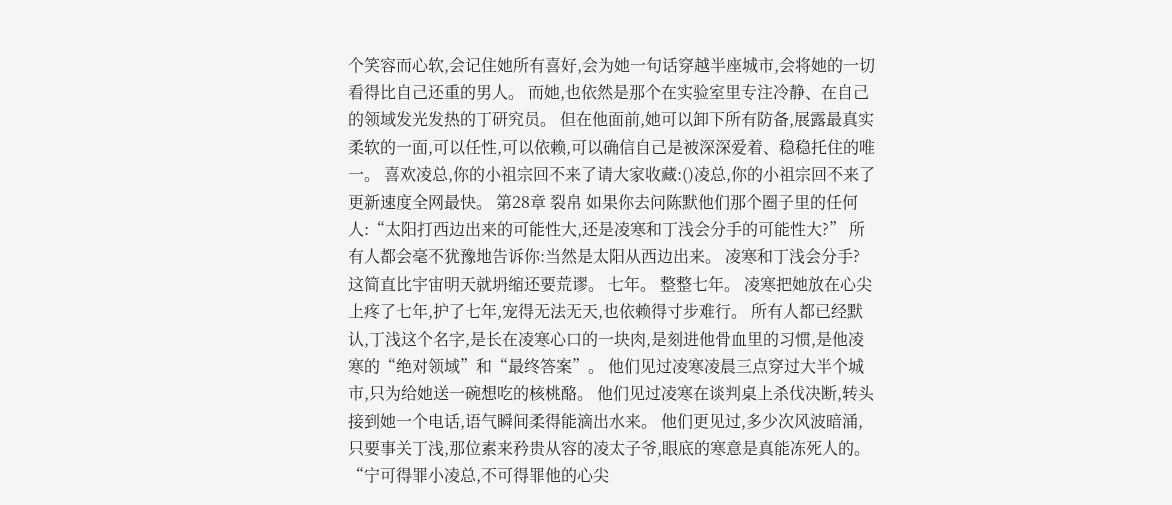个笑容而心软,会记住她所有喜好,会为她一句话穿越半座城市,会将她的一切看得比自己还重的男人。 而她,也依然是那个在实验室里专注冷静、在自己的领域发光发热的丁研究员。 但在他面前,她可以卸下所有防备,展露最真实柔软的一面,可以任性,可以依赖,可以确信自己是被深深爱着、稳稳托住的唯一。 喜欢凌总,你的小祖宗回不来了请大家收藏:()凌总,你的小祖宗回不来了更新速度全网最快。 第28章 裂帛 如果你去问陈默他们那个圈子里的任何人:“太阳打西边出来的可能性大,还是凌寒和丁浅会分手的可能性大?” 所有人都会毫不犹豫地告诉你:当然是太阳从西边出来。 凌寒和丁浅会分手? 这简直比宇宙明天就坍缩还要荒谬。 七年。 整整七年。 凌寒把她放在心尖上疼了七年,护了七年,宠得无法无天,也依赖得寸步难行。 所有人都已经默认,丁浅这个名字,是长在凌寒心口的一块肉,是刻进他骨血里的习惯,是他凌寒的“绝对领域”和“最终答案”。 他们见过凌寒凌晨三点穿过大半个城市,只为给她送一碗想吃的核桃酪。 他们见过凌寒在谈判桌上杀伐决断,转头接到她一个电话,语气瞬间柔得能滴出水来。 他们更见过,多少次风波暗涌,只要事关丁浅,那位素来矜贵从容的凌太子爷,眼底的寒意是真能冻死人的。 “宁可得罪小凌总,不可得罪他的心尖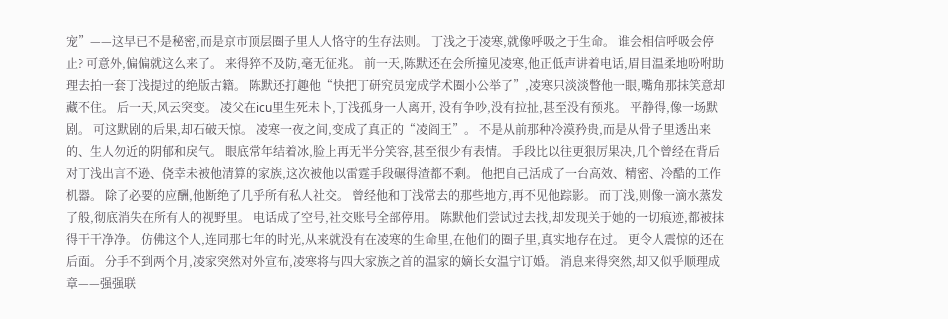宠”——这早已不是秘密,而是京市顶层圈子里人人恪守的生存法则。 丁浅之于凌寒,就像呼吸之于生命。 谁会相信呼吸会停止? 可意外,偏偏就这么来了。 来得猝不及防,毫无征兆。 前一天,陈默还在会所撞见凌寒,他正低声讲着电话,眉目温柔地吩咐助理去拍一套丁浅提过的绝版古籍。 陈默还打趣他“快把丁研究员宠成学术圈小公举了”,凌寒只淡淡瞥他一眼,嘴角那抹笑意却藏不住。 后一天,风云突变。 凌父在icu里生死未卜,丁浅孤身一人离开, 没有争吵,没有拉扯,甚至没有预兆。 平静得,像一场默剧。 可这默剧的后果,却石破天惊。 凌寒一夜之间,变成了真正的“凌阎王”。 不是从前那种冷漠矜贵,而是从骨子里透出来的、生人勿近的阴郁和戾气。 眼底常年结着冰,脸上再无半分笑容,甚至很少有表情。 手段比以往更狠厉果决,几个曾经在背后对丁浅出言不逊、侥幸未被他清算的家族,这次被他以雷霆手段碾得渣都不剩。 他把自己活成了一台高效、精密、冷酷的工作机器。 除了必要的应酬,他断绝了几乎所有私人社交。 曾经他和丁浅常去的那些地方,再不见他踪影。 而丁浅,则像一滴水蒸发了般,彻底消失在所有人的视野里。 电话成了空号,社交账号全部停用。 陈默他们尝试过去找,却发现关于她的一切痕迹,都被抹得干干净净。 仿佛这个人,连同那七年的时光,从来就没有在凌寒的生命里,在他们的圈子里,真实地存在过。 更令人震惊的还在后面。 分手不到两个月,凌家突然对外宣布,凌寒将与四大家族之首的温家的嫡长女温宁订婚。 消息来得突然,却又似乎顺理成章——强强联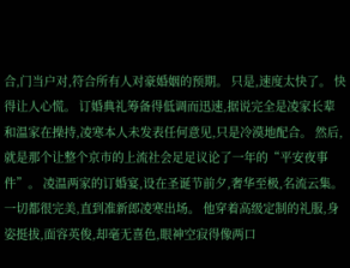合,门当户对,符合所有人对豪婚姻的预期。 只是,速度太快了。 快得让人心慌。 订婚典礼筹备得低调而迅速,据说完全是凌家长辈和温家在操持,凌寒本人未发表任何意见,只是冷漠地配合。 然后,就是那个让整个京市的上流社会足足议论了一年的“平安夜事件”。 凌温两家的订婚宴,设在圣诞节前夕,奢华至极,名流云集。 一切都很完美,直到准新郎凌寒出场。 他穿着高级定制的礼服,身姿挺拔,面容英俊,却毫无喜色,眼神空寂得像两口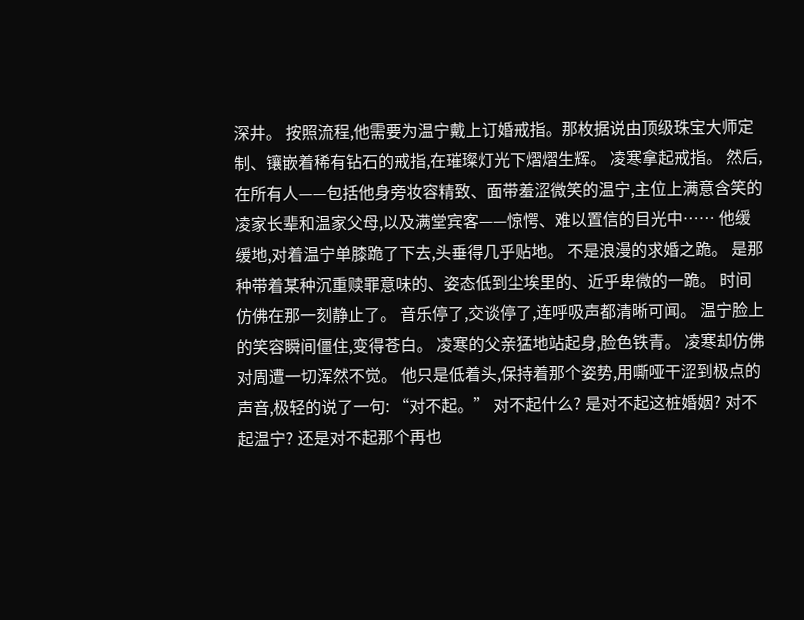深井。 按照流程,他需要为温宁戴上订婚戒指。那枚据说由顶级珠宝大师定制、镶嵌着稀有钻石的戒指,在璀璨灯光下熠熠生辉。 凌寒拿起戒指。 然后,在所有人——包括他身旁妆容精致、面带羞涩微笑的温宁,主位上满意含笑的凌家长辈和温家父母,以及满堂宾客——惊愕、难以置信的目光中…… 他缓缓地,对着温宁单膝跪了下去,头垂得几乎贴地。 不是浪漫的求婚之跪。 是那种带着某种沉重赎罪意味的、姿态低到尘埃里的、近乎卑微的一跪。 时间仿佛在那一刻静止了。 音乐停了,交谈停了,连呼吸声都清晰可闻。 温宁脸上的笑容瞬间僵住,变得苍白。 凌寒的父亲猛地站起身,脸色铁青。 凌寒却仿佛对周遭一切浑然不觉。 他只是低着头,保持着那个姿势,用嘶哑干涩到极点的声音,极轻的说了一句: “对不起。” 对不起什么? 是对不起这桩婚姻? 对不起温宁? 还是对不起那个再也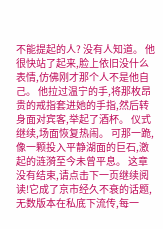不能提起的人? 没有人知道。 他很快站了起来,脸上依旧没什么表情,仿佛刚才那个人不是他自己。 他拉过温宁的手,将那枚昂贵的戒指套进她的手指,然后转身面对宾客,举起了酒杯。 仪式继续,场面恢复热闹。 可那一跪,像一颗投入平静湖面的巨石,激起的涟漪至今未曾平息。 这章没有结束,请点击下一页继续阅读!它成了京市经久不衰的话题,无数版本在私底下流传,每一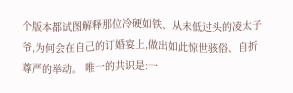个版本都试图解释那位冷硬如铁、从未低过头的凌太子爷,为何会在自己的订婚宴上,做出如此惊世骇俗、自折尊严的举动。 唯一的共识是:一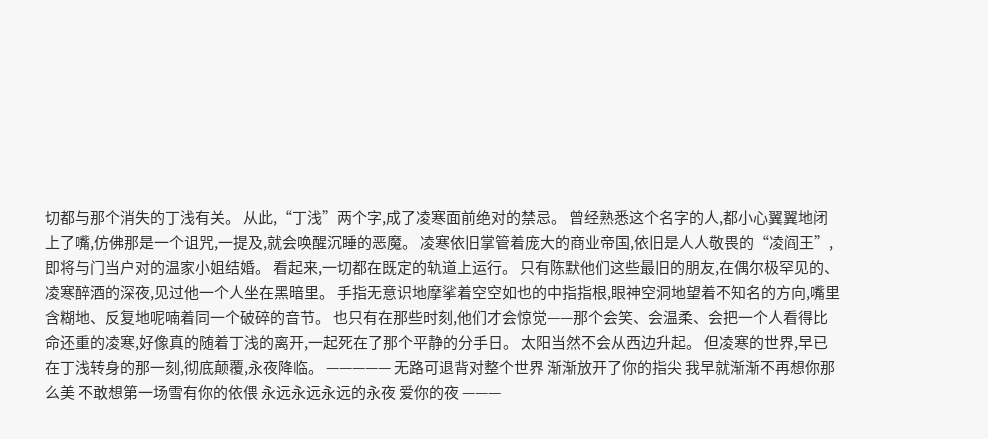切都与那个消失的丁浅有关。 从此,“丁浅”两个字,成了凌寒面前绝对的禁忌。 曾经熟悉这个名字的人,都小心翼翼地闭上了嘴,仿佛那是一个诅咒,一提及,就会唤醒沉睡的恶魔。 凌寒依旧掌管着庞大的商业帝国,依旧是人人敬畏的“凌阎王”,即将与门当户对的温家小姐结婚。 看起来,一切都在既定的轨道上运行。 只有陈默他们这些最旧的朋友,在偶尔极罕见的、凌寒醉酒的深夜,见过他一个人坐在黑暗里。 手指无意识地摩挲着空空如也的中指指根,眼神空洞地望着不知名的方向,嘴里含糊地、反复地呢喃着同一个破碎的音节。 也只有在那些时刻,他们才会惊觉——那个会笑、会温柔、会把一个人看得比命还重的凌寒,好像真的随着丁浅的离开,一起死在了那个平静的分手日。 太阳当然不会从西边升起。 但凌寒的世界,早已在丁浅转身的那一刻,彻底颠覆,永夜降临。 ————— 无路可退背对整个世界 渐渐放开了你的指尖 我早就渐渐不再想你那么美 不敢想第一场雪有你的依偎 永远永远永远的永夜 爱你的夜 ———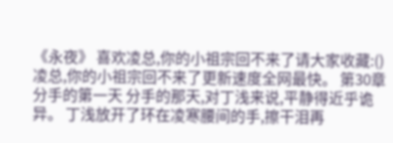《永夜》 喜欢凌总,你的小祖宗回不来了请大家收藏:()凌总,你的小祖宗回不来了更新速度全网最快。 第30章 分手的第一天 分手的那天,对丁浅来说,平静得近乎诡异。 丁浅放开了环在凌寒腰间的手,擦干泪再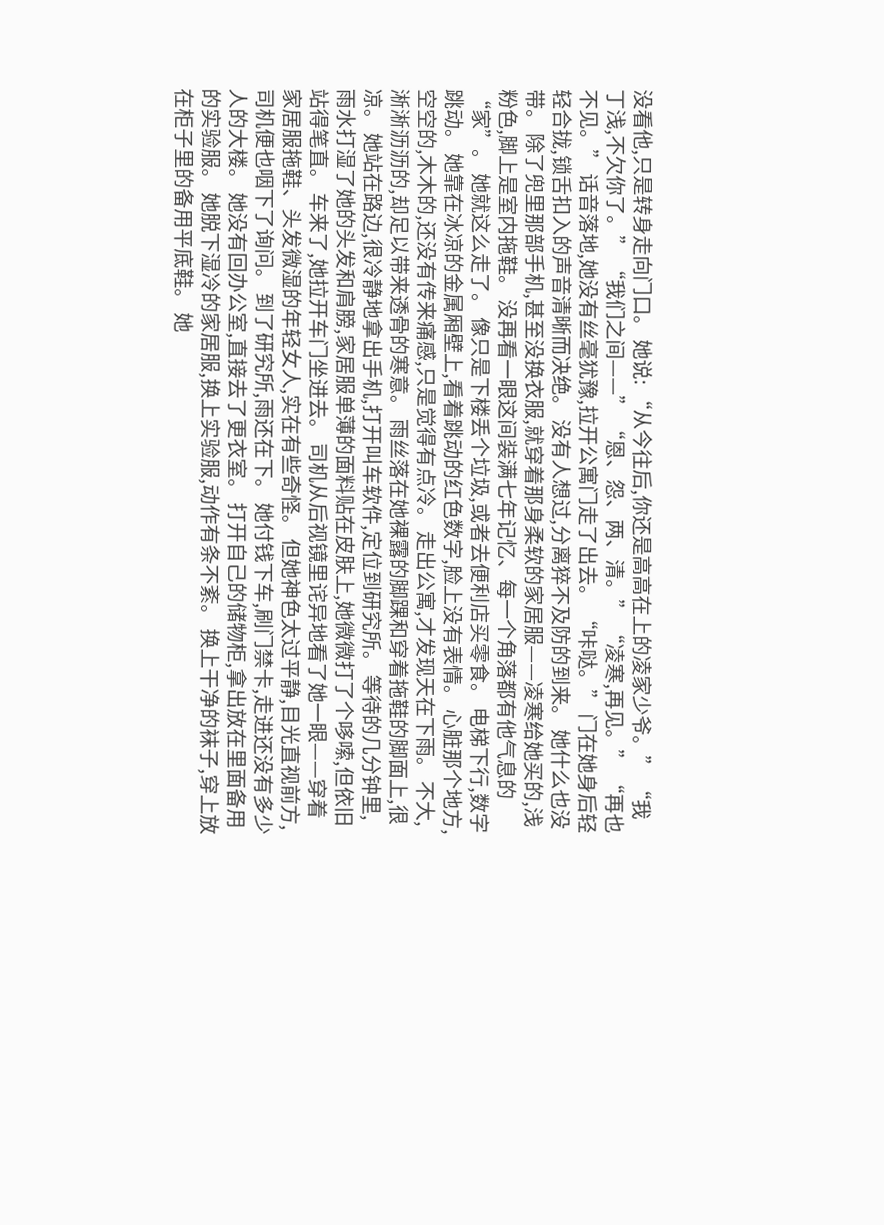没看他,只是转身走向门口。 她说: “从今往后,你还是高高在上的凌家少爷。” “我丁浅,不欠你了。” “我们之间——” “恩、怨、两、清。” “凌寒,再见。” “再也不见。” 话音落地,她没有丝毫犹豫,拉开公寓门走了出去。 “咔哒。” 门在她身后轻轻合拢,锁舌扣入的声音清晰而决绝。 没有人想过,分离猝不及防的到来。 她什么也没带。 除了兜里那部手机,甚至没换衣服,就穿着那身柔软的家居服——凌寒给她买的,浅粉色,脚上是室内拖鞋。 没再看一眼这间装满七年记忆、每一个角落都有他气息的“家”。 她就这么走了。 像只是下楼丢个垃圾,或者去便利店买零食。 电梯下行,数字跳动。 她靠在冰凉的金属厢壁上,看着跳动的红色数字,脸上没有表情。 心脏那个地方,空空的,木木的,还没有传来痛感,只是觉得有点冷。 走出公寓,才发现天在下雨。 不大,淅淅沥沥的,却足以带来透骨的寒意。 雨丝落在她裸露的脚踝和穿着拖鞋的脚面上,很凉。 她站在路边,很冷静地拿出手机,打开叫车软件,定位到研究所。 等待的几分钟里,雨水打湿了她的头发和肩膀,家居服单薄的面料贴在皮肤上,她微微打了个哆嗦,但依旧站得笔直。 车来了,她拉开车门坐进去。 司机从后视镜里诧异地看了她一眼——穿着家居服拖鞋、头发微湿的年轻女人,实在有些奇怪。 但她神色太过平静,目光直视前方,司机便也咽下了询问。 到了研究所,雨还在下。 她付钱下车,刷门禁卡,走进还没有多少人的大楼。 她没有回办公室,直接去了更衣室。 打开自己的储物柜,拿出放在里面备用的实验服。 她脱下湿冷的家居服,换上实验服,动作有条不紊。 换上干净的袜子,穿上放在柜子里的备用平底鞋。 她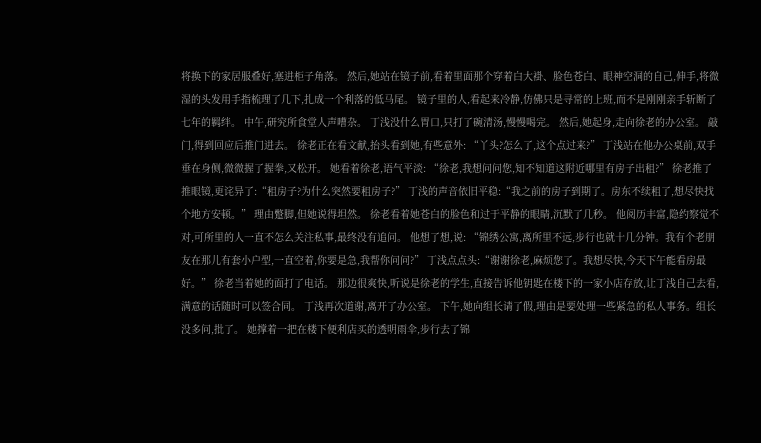将换下的家居服叠好,塞进柜子角落。 然后,她站在镜子前,看着里面那个穿着白大褂、脸色苍白、眼神空洞的自己,伸手,将微湿的头发用手指梳理了几下,扎成一个利落的低马尾。 镜子里的人,看起来冷静,仿佛只是寻常的上班,而不是刚刚亲手斩断了七年的羁绊。 中午,研究所食堂人声嘈杂。 丁浅没什么胃口,只打了碗清汤,慢慢喝完。 然后,她起身,走向徐老的办公室。 敲门,得到回应后推门进去。 徐老正在看文献,抬头看到她,有些意外: “丫头?怎么了,这个点过来?” 丁浅站在他办公桌前,双手垂在身侧,微微握了握拳,又松开。 她看着徐老,语气平淡: “徐老,我想问问您,知不知道这附近哪里有房子出租?” 徐老推了推眼镜,更诧异了:“租房子?为什么突然要租房子?” 丁浅的声音依旧平稳:“我之前的房子到期了。房东不续租了,想尽快找个地方安顿。” 理由蹩脚,但她说得坦然。 徐老看着她苍白的脸色和过于平静的眼睛,沉默了几秒。 他阅历丰富,隐约察觉不对,可所里的人一直不怎么关注私事,最终没有追问。 他想了想,说: “锦绣公寓,离所里不远,步行也就十几分钟。我有个老朋友在那儿有套小户型,一直空着,你要是急,我帮你问问?” 丁浅点点头:“谢谢徐老,麻烦您了。我想尽快,今天下午能看房最好。” 徐老当着她的面打了电话。 那边很爽快,听说是徐老的学生,直接告诉他钥匙在楼下的一家小店存放,让丁浅自己去看,满意的话随时可以签合同。 丁浅再次道谢,离开了办公室。 下午,她向组长请了假,理由是要处理一些紧急的私人事务。组长没多问,批了。 她撑着一把在楼下便利店买的透明雨伞,步行去了锦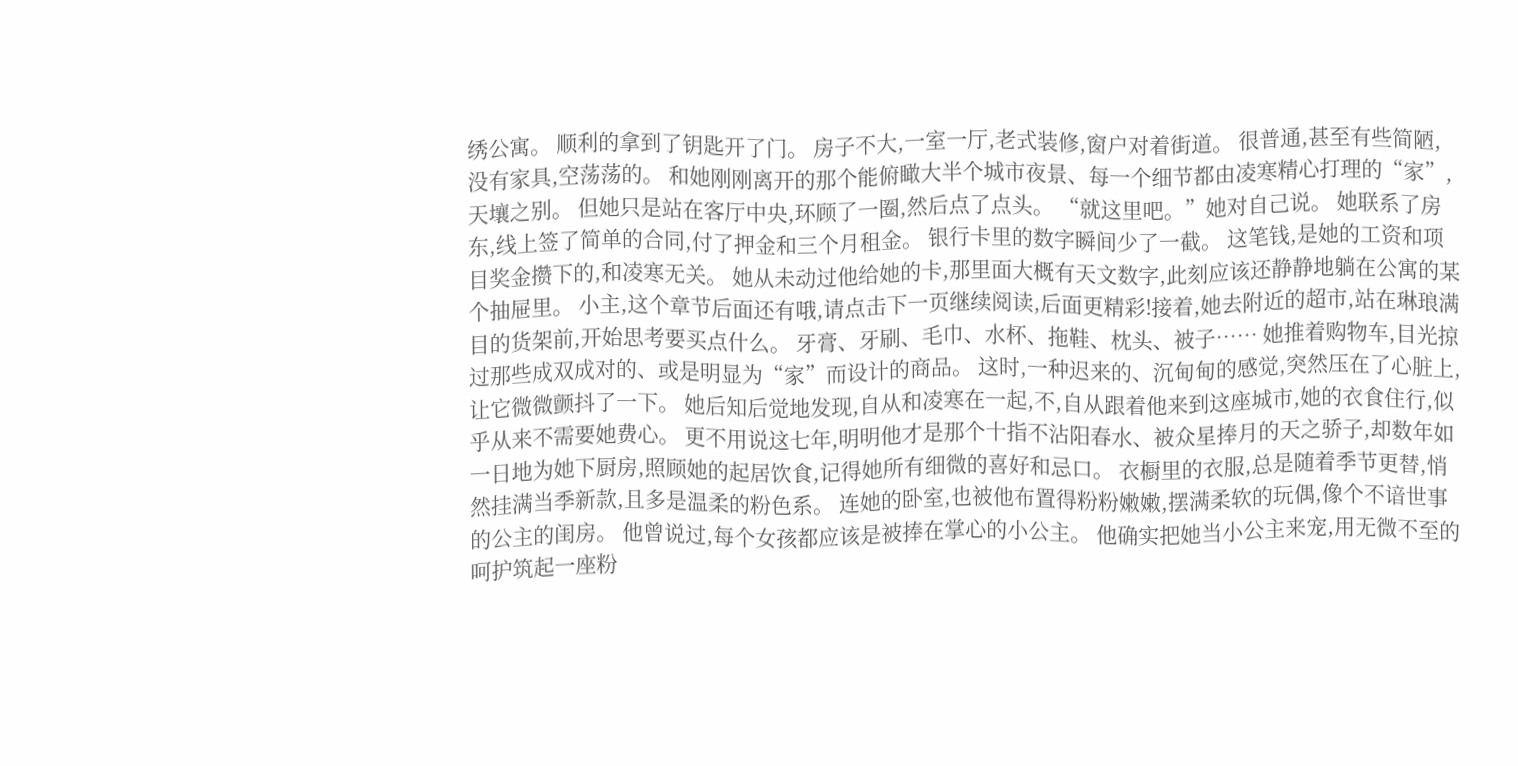绣公寓。 顺利的拿到了钥匙开了门。 房子不大,一室一厅,老式装修,窗户对着街道。 很普通,甚至有些简陋,没有家具,空荡荡的。 和她刚刚离开的那个能俯瞰大半个城市夜景、每一个细节都由凌寒精心打理的“家”,天壤之别。 但她只是站在客厅中央,环顾了一圈,然后点了点头。 “就这里吧。”她对自己说。 她联系了房东,线上签了简单的合同,付了押金和三个月租金。 银行卡里的数字瞬间少了一截。 这笔钱,是她的工资和项目奖金攒下的,和凌寒无关。 她从未动过他给她的卡,那里面大概有天文数字,此刻应该还静静地躺在公寓的某个抽屉里。 小主,这个章节后面还有哦,请点击下一页继续阅读,后面更精彩!接着,她去附近的超市,站在琳琅满目的货架前,开始思考要买点什么。 牙膏、牙刷、毛巾、水杯、拖鞋、枕头、被子…… 她推着购物车,目光掠过那些成双成对的、或是明显为“家”而设计的商品。 这时,一种迟来的、沉甸甸的感觉,突然压在了心脏上,让它微微颤抖了一下。 她后知后觉地发现,自从和凌寒在一起,不,自从跟着他来到这座城市,她的衣食住行,似乎从来不需要她费心。 更不用说这七年,明明他才是那个十指不沾阳春水、被众星捧月的天之骄子,却数年如一日地为她下厨房,照顾她的起居饮食,记得她所有细微的喜好和忌口。 衣橱里的衣服,总是随着季节更替,悄然挂满当季新款,且多是温柔的粉色系。 连她的卧室,也被他布置得粉粉嫩嫩,摆满柔软的玩偶,像个不谙世事的公主的闺房。 他曾说过,每个女孩都应该是被捧在掌心的小公主。 他确实把她当小公主来宠,用无微不至的呵护筑起一座粉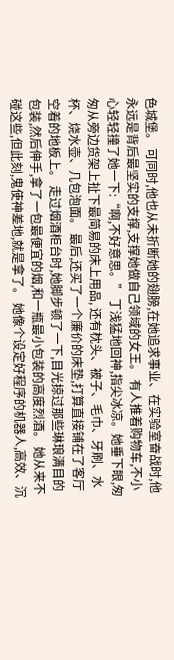色城堡。 可同时,他也从未折断她的翅膀,在她追求事业、在实验室奋战时,他永远是背后最坚实的支撑,支撑她做自己领域的女王。 有人推着购物车,不小心轻轻撞了她一下:“啊,不好意思。” 丁浅猛地回神,指尖冰凉。她垂下眼,匆匆从旁边货架上扯下最简易的床上用品, 还有枕头、被子、毛巾、牙刷、水杯、烧水壶、几包泡面。 最后,还买了一个廉价的床垫,打算直接铺在了客厅空着的地板上。 走过烟酒柜台时,她脚步顿了一下,目光掠过那些琳琅满目的包装,然后伸手,拿了一包最便宜的烟,和一瓶最小包装的高度烈酒。 她从来不碰这些,但此刻,鬼使神差地,就是拿了。 她像个设定好程序的机器人,高效、沉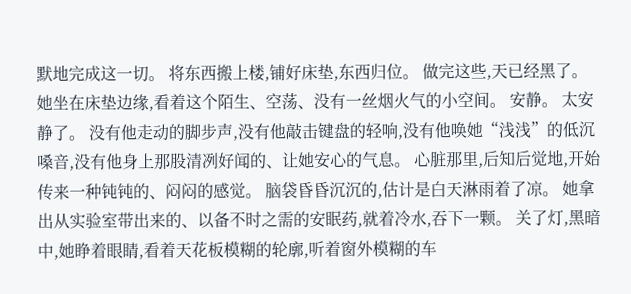默地完成这一切。 将东西搬上楼,铺好床垫,东西归位。 做完这些,天已经黑了。 她坐在床垫边缘,看着这个陌生、空荡、没有一丝烟火气的小空间。 安静。 太安静了。 没有他走动的脚步声,没有他敲击键盘的轻响,没有他唤她“浅浅”的低沉嗓音,没有他身上那股清冽好闻的、让她安心的气息。 心脏那里,后知后觉地,开始传来一种钝钝的、闷闷的感觉。 脑袋昏昏沉沉的,估计是白天淋雨着了凉。 她拿出从实验室带出来的、以备不时之需的安眠药,就着冷水,吞下一颗。 关了灯,黑暗中,她睁着眼睛,看着天花板模糊的轮廓,听着窗外模糊的车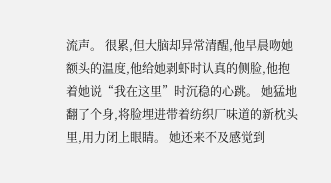流声。 很累,但大脑却异常清醒,他早晨吻她额头的温度,他给她剥虾时认真的侧脸,他抱着她说“我在这里”时沉稳的心跳。 她猛地翻了个身,将脸埋进带着纺织厂味道的新枕头里,用力闭上眼睛。 她还来不及感觉到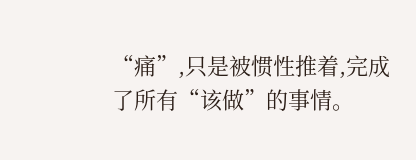“痛”,只是被惯性推着,完成了所有“该做”的事情。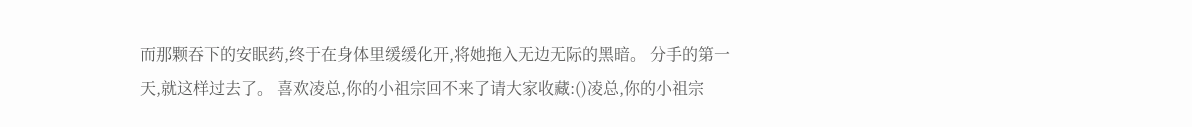而那颗吞下的安眠药,终于在身体里缓缓化开,将她拖入无边无际的黑暗。 分手的第一天,就这样过去了。 喜欢凌总,你的小祖宗回不来了请大家收藏:()凌总,你的小祖宗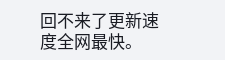回不来了更新速度全网最快。